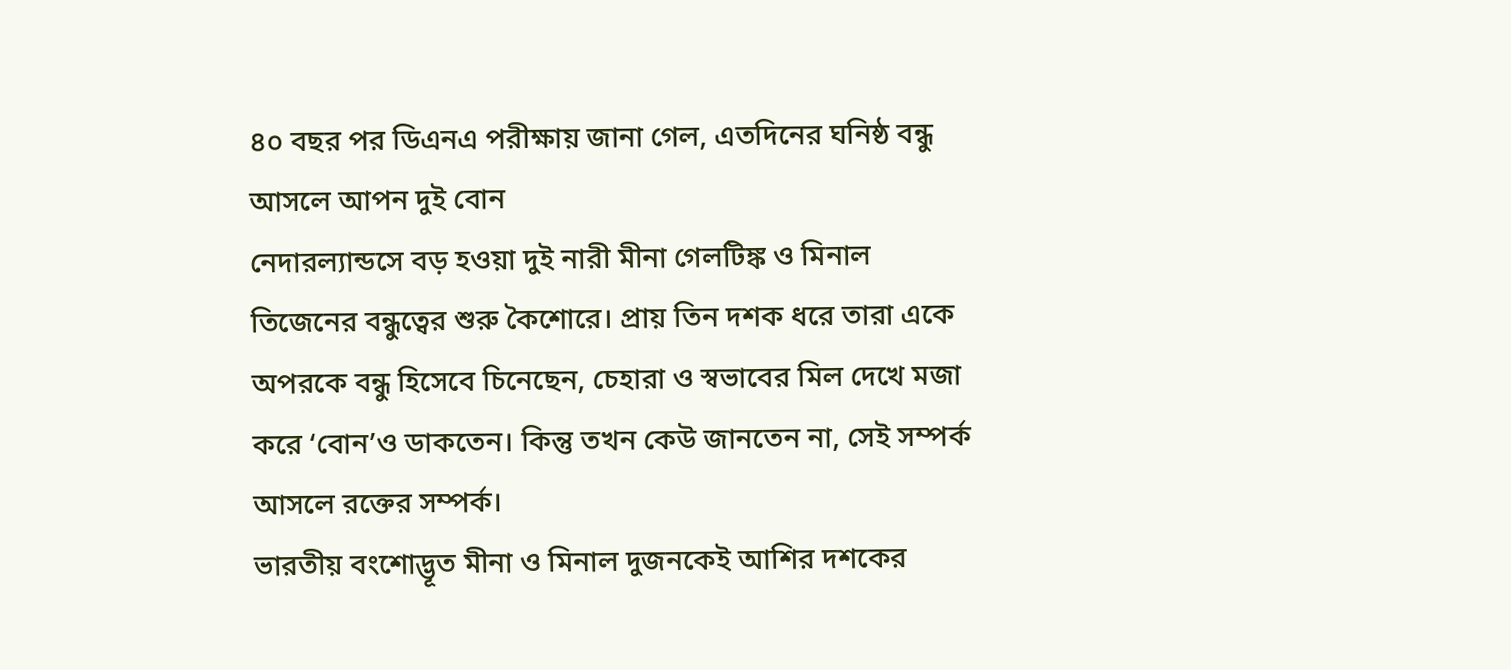৪০ বছর পর ডিএনএ পরীক্ষায় জানা গেল, এতদিনের ঘনিষ্ঠ বন্ধু আসলে আপন দুই বোন
নেদারল্যান্ডসে বড় হওয়া দুই নারী মীনা গেলটিঙ্ক ও মিনাল তিজেনের বন্ধুত্বের শুরু কৈশোরে। প্রায় তিন দশক ধরে তারা একে অপরকে বন্ধু হিসেবে চিনেছেন, চেহারা ও স্বভাবের মিল দেখে মজা করে ‘বোন’ও ডাকতেন। কিন্তু তখন কেউ জানতেন না, সেই সম্পর্ক আসলে রক্তের সম্পর্ক।
ভারতীয় বংশোদ্ভূত মীনা ও মিনাল দুজনকেই আশির দশকের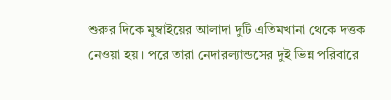শুরুর দিকে মুম্বাইয়ের আলাদা দুটি এতিমখানা থেকে দত্তক নেওয়া হয়। পরে তারা নেদারল্যান্ডসের দুই ভিন্ন পরিবারে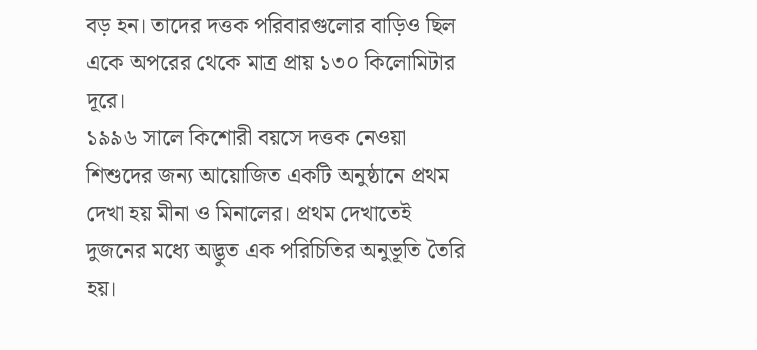বড় হন। তাদের দত্তক পরিবারগুলোর বাড়িও ছিল একে অপরের থেকে মাত্র প্রায় ১৩০ কিলোমিটার দূরে।
১৯৯৬ সালে কিশোরী বয়সে দত্তক নেওয়া শিশুদের জন্য আয়োজিত একটি অনুষ্ঠানে প্রথম দেখা হয় মীনা ও মিনালের। প্রথম দেখাতেই দুজনের মধ্যে অদ্ভুত এক পরিচিতির অনুভূতি তৈরি হয়।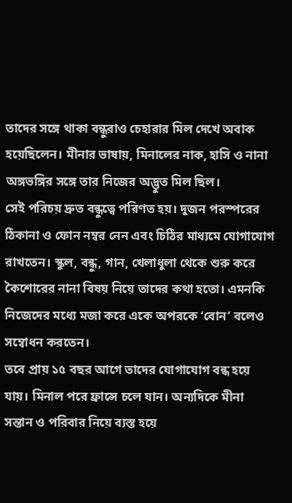তাদের সঙ্গে থাকা বন্ধুরাও চেহারার মিল দেখে অবাক হয়েছিলেন। মীনার ভাষায়, মিনালের নাক, হাসি ও নানা অঙ্গভঙ্গির সঙ্গে তার নিজের অদ্ভুত মিল ছিল।
সেই পরিচয় দ্রুত বন্ধুত্বে পরিণত হয়। দুজন পরস্পরের ঠিকানা ও ফোন নম্বর নেন এবং চিঠির মাধ্যমে যোগাযোগ রাখতেন। স্কুল, বন্ধু, গান, খেলাধুলা থেকে শুরু করে কৈশোরের নানা বিষয় নিয়ে তাদের কথা হতো। এমনকি নিজেদের মধ্যে মজা করে একে অপরকে ‘বোন’ বলেও সম্বোধন করতেন।
তবে প্রায় ১৫ বছর আগে তাদের যোগাযোগ বন্ধ হয়ে যায়। মিনাল পরে ফ্রান্সে চলে যান। অন্যদিকে মীনা সন্তান ও পরিবার নিয়ে ব্যস্ত হয়ে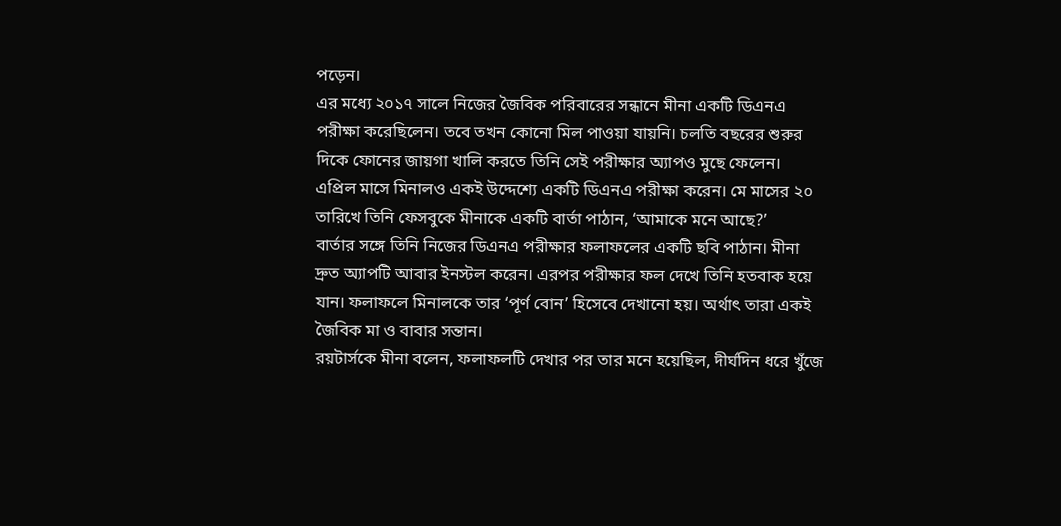পড়েন।
এর মধ্যে ২০১৭ সালে নিজের জৈবিক পরিবারের সন্ধানে মীনা একটি ডিএনএ পরীক্ষা করেছিলেন। তবে তখন কোনো মিল পাওয়া যায়নি। চলতি বছরের শুরুর দিকে ফোনের জায়গা খালি করতে তিনি সেই পরীক্ষার অ্যাপও মুছে ফেলেন।
এপ্রিল মাসে মিনালও একই উদ্দেশ্যে একটি ডিএনএ পরীক্ষা করেন। মে মাসের ২০ তারিখে তিনি ফেসবুকে মীনাকে একটি বার্তা পাঠান, ‘আমাকে মনে আছে?’
বার্তার সঙ্গে তিনি নিজের ডিএনএ পরীক্ষার ফলাফলের একটি ছবি পাঠান। মীনা দ্রুত অ্যাপটি আবার ইনস্টল করেন। এরপর পরীক্ষার ফল দেখে তিনি হতবাক হয়ে যান। ফলাফলে মিনালকে তার ‘পূর্ণ বোন’ হিসেবে দেখানো হয়। অর্থাৎ তারা একই জৈবিক মা ও বাবার সন্তান।
রয়টার্সকে মীনা বলেন, ফলাফলটি দেখার পর তার মনে হয়েছিল, দীর্ঘদিন ধরে খুঁজে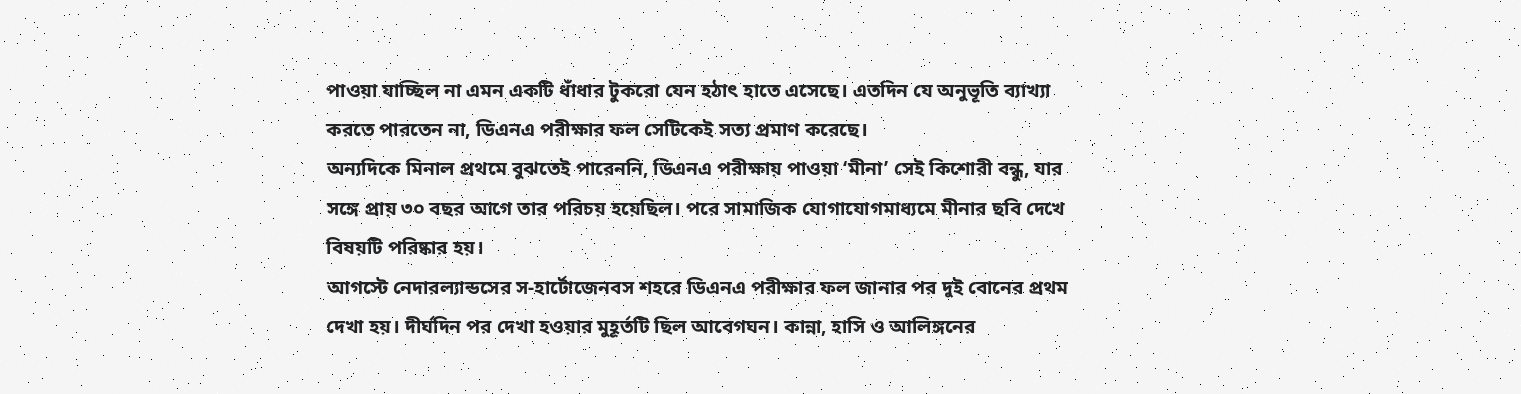পাওয়া যাচ্ছিল না এমন একটি ধাঁধার টুকরো যেন হঠাৎ হাতে এসেছে। এতদিন যে অনুভূতি ব্যাখ্যা করতে পারতেন না, ডিএনএ পরীক্ষার ফল সেটিকেই সত্য প্রমাণ করেছে।
অন্যদিকে মিনাল প্রথমে বুঝতেই পারেননি, ডিএনএ পরীক্ষায় পাওয়া ‘মীনা’ সেই কিশোরী বন্ধু, যার সঙ্গে প্রায় ৩০ বছর আগে তার পরিচয় হয়েছিল। পরে সামাজিক যোগাযোগমাধ্যমে মীনার ছবি দেখে বিষয়টি পরিষ্কার হয়।
আগস্টে নেদারল্যান্ডসের স-হার্টোজেনবস শহরে ডিএনএ পরীক্ষার ফল জানার পর দুই বোনের প্রথম দেখা হয়। দীর্ঘদিন পর দেখা হওয়ার মুহূর্তটি ছিল আবেগঘন। কান্না, হাসি ও আলিঙ্গনের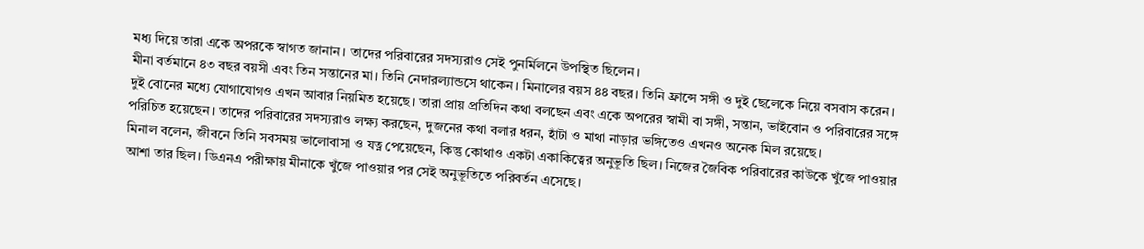মধ্য দিয়ে তারা একে অপরকে স্বাগত জানান। তাদের পরিবারের সদস্যরাও সেই পুনর্মিলনে উপস্থিত ছিলেন।
মীনা বর্তমানে ৪৩ বছর বয়সী এবং তিন সন্তানের মা। তিনি নেদারল্যান্ডসে থাকেন। মিনালের বয়স ৪৪ বছর। তিনি ফ্রান্সে সঙ্গী ও দুই ছেলেকে নিয়ে বসবাস করেন।
দুই বোনের মধ্যে যোগাযোগও এখন আবার নিয়মিত হয়েছে। তারা প্রায় প্রতিদিন কথা বলছেন এবং একে অপরের স্বামী বা সঙ্গী, সন্তান, ভাইবোন ও পরিবারের সঙ্গে পরিচিত হয়েছেন। তাদের পরিবারের সদস্যরাও লক্ষ্য করছেন, দুজনের কথা বলার ধরন, হাঁটা ও মাথা নাড়ার ভঙ্গিতেও এখনও অনেক মিল রয়েছে।
মিনাল বলেন, জীবনে তিনি সবসময় ভালোবাসা ও যত্ন পেয়েছেন, কিন্তু কোথাও একটা একাকিত্বের অনুভূতি ছিল। নিজের জৈবিক পরিবারের কাউকে খুঁজে পাওয়ার আশা তার ছিল। ডিএনএ পরীক্ষায় মীনাকে খুঁজে পাওয়ার পর সেই অনুভূতিতে পরিবর্তন এসেছে।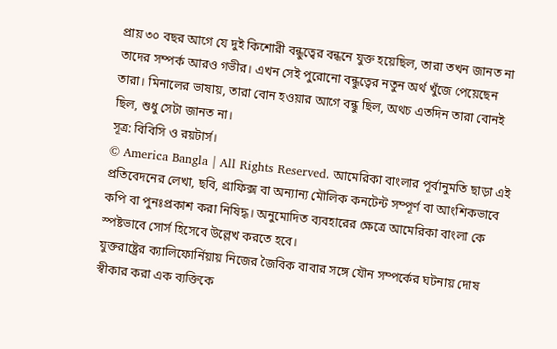প্রায় ৩০ বছর আগে যে দুই কিশোরী বন্ধুত্বের বন্ধনে যুক্ত হয়েছিল, তারা তখন জানত না তাদের সম্পর্ক আরও গভীর। এখন সেই পুরোনো বন্ধুত্বের নতুন অর্থ খুঁজে পেয়েছেন তারা। মিনালের ভাষায়, তারা বোন হওয়ার আগে বন্ধু ছিল, অথচ এতদিন তারা বোনই ছিল, শুধু সেটা জানত না।
সূত্র: বিবিসি ও রয়টার্স।
© America Bangla | All Rights Reserved. আমেরিকা বাংলার পূর্বানুমতি ছাড়া এই প্রতিবেদনের লেখা, ছবি, গ্রাফিক্স বা অন্যান্য মৌলিক কনটেন্ট সম্পূর্ণ বা আংশিকভাবে কপি বা পুনঃপ্রকাশ করা নিষিদ্ধ। অনুমোদিত ব্যবহারের ক্ষেত্রে আমেরিকা বাংলা কে স্পষ্টভাবে সোর্স হিসেবে উল্লেখ করতে হবে।
যুক্তরাষ্ট্রের ক্যালিফোর্নিয়ায় নিজের জৈবিক বাবার সঙ্গে যৌন সম্পর্কের ঘটনায় দোষ স্বীকার করা এক ব্যক্তিকে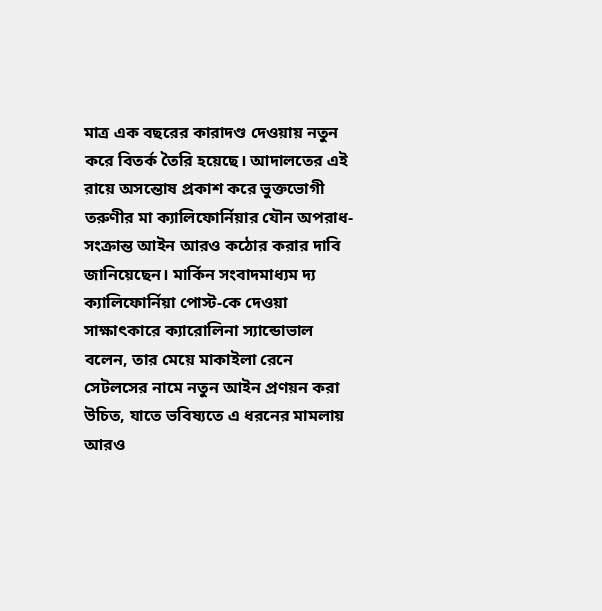মাত্র এক বছরের কারাদণ্ড দেওয়ায় নতুন করে বিতর্ক তৈরি হয়েছে। আদালতের এই রায়ে অসন্তোষ প্রকাশ করে ভুক্তভোগী তরুণীর মা ক্যালিফোর্নিয়ার যৌন অপরাধ-সংক্রান্ত আইন আরও কঠোর করার দাবি জানিয়েছেন। মার্কিন সংবাদমাধ্যম দ্য ক্যালিফোর্নিয়া পোস্ট-কে দেওয়া সাক্ষাৎকারে ক্যারোলিনা স্যান্ডোভাল বলেন, তার মেয়ে মাকাইলা রেনে সেটলসের নামে নতুন আইন প্রণয়ন করা উচিত, যাতে ভবিষ্যতে এ ধরনের মামলায় আরও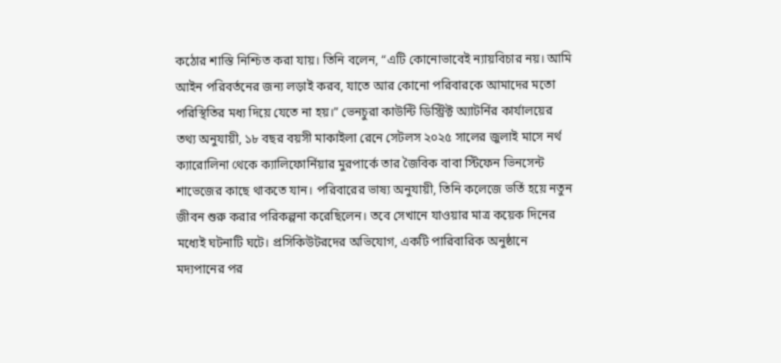কঠোর শাস্তি নিশ্চিত করা যায়। তিনি বলেন, “এটি কোনোভাবেই ন্যায়বিচার নয়। আমি আইন পরিবর্তনের জন্য লড়াই করব, যাতে আর কোনো পরিবারকে আমাদের মতো পরিস্থিতির মধ্য দিয়ে যেতে না হয়।” ভেনচুরা কাউন্টি ডিস্ট্রিক্ট অ্যাটর্নির কার্যালয়ের তথ্য অনুযায়ী, ১৮ বছর বয়সী মাকাইলা রেনে সেটলস ২০২৫ সালের জুলাই মাসে নর্থ ক্যারোলিনা থেকে ক্যালিফোর্নিয়ার মুরপার্কে তার জৈবিক বাবা স্টিফেন ভিনসেন্ট শাভেজের কাছে থাকতে যান। পরিবারের ভাষ্য অনুযায়ী, তিনি কলেজে ভর্তি হয়ে নতুন জীবন শুরু করার পরিকল্পনা করেছিলেন। তবে সেখানে যাওয়ার মাত্র কয়েক দিনের মধ্যেই ঘটনাটি ঘটে। প্রসিকিউটরদের অভিযোগ, একটি পারিবারিক অনুষ্ঠানে মদ্যপানের পর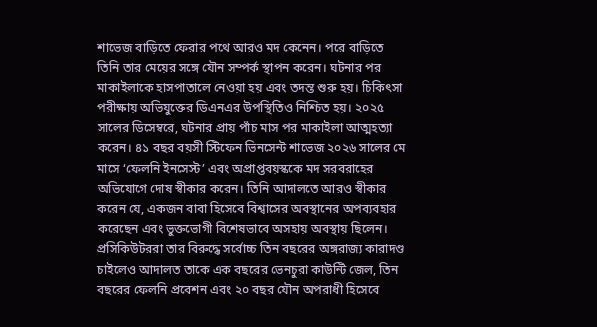শাভেজ বাড়িতে ফেরার পথে আরও মদ কেনেন। পরে বাড়িতে তিনি তার মেয়ের সঙ্গে যৌন সম্পর্ক স্থাপন করেন। ঘটনার পর মাকাইলাকে হাসপাতালে নেওয়া হয় এবং তদন্ত শুরু হয়। চিকিৎসা পরীক্ষায় অভিযুক্তের ডিএনএর উপস্থিতিও নিশ্চিত হয়। ২০২৫ সালের ডিসেম্বরে, ঘটনার প্রায় পাঁচ মাস পর মাকাইলা আত্মহত্যা করেন। ৪১ বছর বয়সী স্টিফেন ভিনসেন্ট শাভেজ ২০২৬ সালের মে মাসে ‘ফেলনি ইনসেস্ট’ এবং অপ্রাপ্তবয়স্ককে মদ সরবরাহের অভিযোগে দোষ স্বীকার করেন। তিনি আদালতে আরও স্বীকার করেন যে, একজন বাবা হিসেবে বিশ্বাসের অবস্থানের অপব্যবহার করেছেন এবং ভুক্তভোগী বিশেষভাবে অসহায় অবস্থায় ছিলেন। প্রসিকিউটররা তার বিরুদ্ধে সর্বোচ্চ তিন বছরের অঙ্গরাজ্য কারাদণ্ড চাইলেও আদালত তাকে এক বছরের ভেনচুরা কাউন্টি জেল, তিন বছরের ফেলনি প্রবেশন এবং ২০ বছর যৌন অপরাধী হিসেবে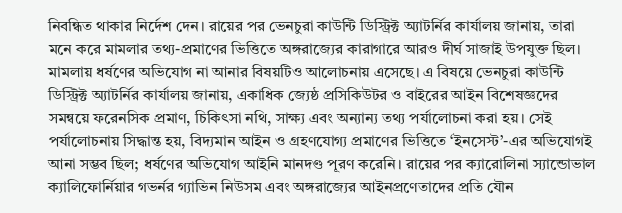নিবন্ধিত থাকার নির্দেশ দেন। রায়ের পর ভেনচুরা কাউন্টি ডিস্ট্রিক্ট অ্যাটর্নির কার্যালয় জানায়, তারা মনে করে মামলার তথ্য-প্রমাণের ভিত্তিতে অঙ্গরাজ্যের কারাগারে আরও দীর্ঘ সাজাই উপযুক্ত ছিল। মামলায় ধর্ষণের অভিযোগ না আনার বিষয়টিও আলোচনায় এসেছে। এ বিষয়ে ভেনচুরা কাউন্টি ডিস্ট্রিক্ট অ্যাটর্নির কার্যালয় জানায়, একাধিক জ্যেষ্ঠ প্রসিকিউটর ও বাইরের আইন বিশেষজ্ঞদের সমন্বয়ে ফরেনসিক প্রমাণ, চিকিৎসা নথি, সাক্ষ্য এবং অন্যান্য তথ্য পর্যালোচনা করা হয়। সেই পর্যালোচনায় সিদ্ধান্ত হয়, বিদ্যমান আইন ও গ্রহণযোগ্য প্রমাণের ভিত্তিতে ‘ইনসেস্ট’-এর অভিযোগই আনা সম্ভব ছিল; ধর্ষণের অভিযোগ আইনি মানদণ্ড পূরণ করেনি। রায়ের পর ক্যারোলিনা স্যান্ডোভাল ক্যালিফোর্নিয়ার গভর্নর গ্যাভিন নিউসম এবং অঙ্গরাজ্যের আইনপ্রণেতাদের প্রতি যৌন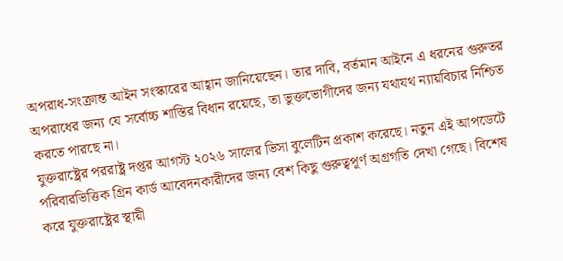অপরাধ-সংক্রান্ত আইন সংস্কারের আহ্বান জানিয়েছেন। তার দাবি, বর্তমান আইনে এ ধরনের গুরুতর অপরাধের জন্য যে সর্বোচ্চ শাস্তির বিধান রয়েছে, তা ভুক্তভোগীদের জন্য যথাযথ ন্যায়বিচার নিশ্চিত করতে পারছে না।
যুক্তরাষ্ট্রের পররাষ্ট্র দপ্তর আগস্ট ২০২৬ সালের ভিসা বুলেটিন প্রকাশ করেছে। নতুন এই আপডেটে পরিবারভিত্তিক গ্রিন কার্ড আবেদনকারীদের জন্য বেশ কিছু গুরুত্বপূর্ণ অগ্রগতি দেখা গেছে। বিশেষ করে যুক্তরাষ্ট্রের স্থায়ী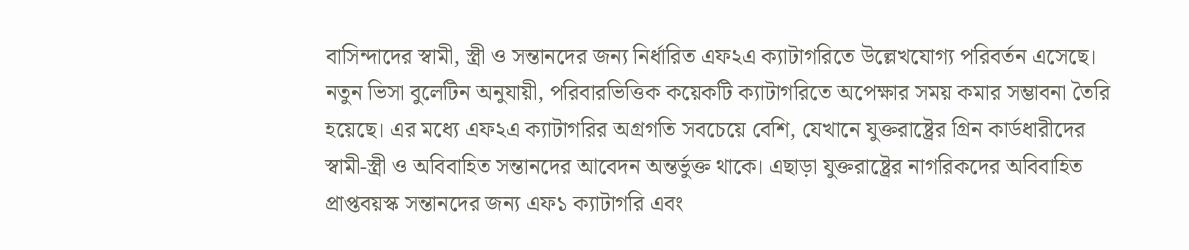বাসিন্দাদের স্বামী, স্ত্রী ও সন্তানদের জন্য নির্ধারিত এফ২এ ক্যাটাগরিতে উল্লেখযোগ্য পরিবর্তন এসেছে। নতুন ভিসা বুলেটিন অনুযায়ী, পরিবারভিত্তিক কয়েকটি ক্যাটাগরিতে অপেক্ষার সময় কমার সম্ভাবনা তৈরি হয়েছে। এর মধ্যে এফ২এ ক্যাটাগরির অগ্রগতি সবচেয়ে বেশি, যেখানে যুক্তরাষ্ট্রের গ্রিন কার্ডধারীদের স্বামী-স্ত্রী ও অবিবাহিত সন্তানদের আবেদন অন্তর্ভুক্ত থাকে। এছাড়া যুক্তরাষ্ট্রের নাগরিকদের অবিবাহিত প্রাপ্তবয়স্ক সন্তানদের জন্য এফ১ ক্যাটাগরি এবং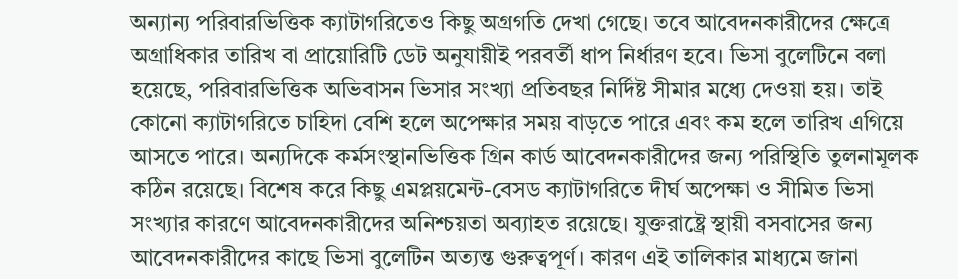অন্যান্য পরিবারভিত্তিক ক্যাটাগরিতেও কিছু অগ্রগতি দেখা গেছে। তবে আবেদনকারীদের ক্ষেত্রে অগ্রাধিকার তারিখ বা প্রায়োরিটি ডেট অনুযায়ীই পরবর্তী ধাপ নির্ধারণ হবে। ভিসা বুলেটিনে বলা হয়েছে, পরিবারভিত্তিক অভিবাসন ভিসার সংখ্যা প্রতিবছর নির্দিষ্ট সীমার মধ্যে দেওয়া হয়। তাই কোনো ক্যাটাগরিতে চাহিদা বেশি হলে অপেক্ষার সময় বাড়তে পারে এবং কম হলে তারিখ এগিয়ে আসতে পারে। অন্যদিকে কর্মসংস্থানভিত্তিক গ্রিন কার্ড আবেদনকারীদের জন্য পরিস্থিতি তুলনামূলক কঠিন রয়েছে। বিশেষ করে কিছু এমপ্লয়মেন্ট-বেসড ক্যাটাগরিতে দীর্ঘ অপেক্ষা ও সীমিত ভিসা সংখ্যার কারণে আবেদনকারীদের অনিশ্চয়তা অব্যাহত রয়েছে। যুক্তরাষ্ট্রে স্থায়ী বসবাসের জন্য আবেদনকারীদের কাছে ভিসা বুলেটিন অত্যন্ত গুরুত্বপূর্ণ। কারণ এই তালিকার মাধ্যমে জানা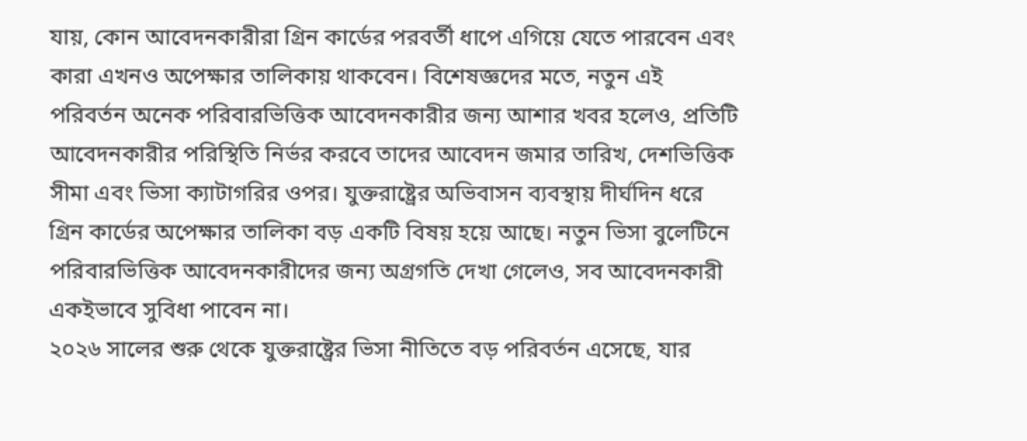যায়, কোন আবেদনকারীরা গ্রিন কার্ডের পরবর্তী ধাপে এগিয়ে যেতে পারবেন এবং কারা এখনও অপেক্ষার তালিকায় থাকবেন। বিশেষজ্ঞদের মতে, নতুন এই পরিবর্তন অনেক পরিবারভিত্তিক আবেদনকারীর জন্য আশার খবর হলেও, প্রতিটি আবেদনকারীর পরিস্থিতি নির্ভর করবে তাদের আবেদন জমার তারিখ, দেশভিত্তিক সীমা এবং ভিসা ক্যাটাগরির ওপর। যুক্তরাষ্ট্রের অভিবাসন ব্যবস্থায় দীর্ঘদিন ধরে গ্রিন কার্ডের অপেক্ষার তালিকা বড় একটি বিষয় হয়ে আছে। নতুন ভিসা বুলেটিনে পরিবারভিত্তিক আবেদনকারীদের জন্য অগ্রগতি দেখা গেলেও, সব আবেদনকারী একইভাবে সুবিধা পাবেন না।
২০২৬ সালের শুরু থেকে যুক্তরাষ্ট্রের ভিসা নীতিতে বড় পরিবর্তন এসেছে, যার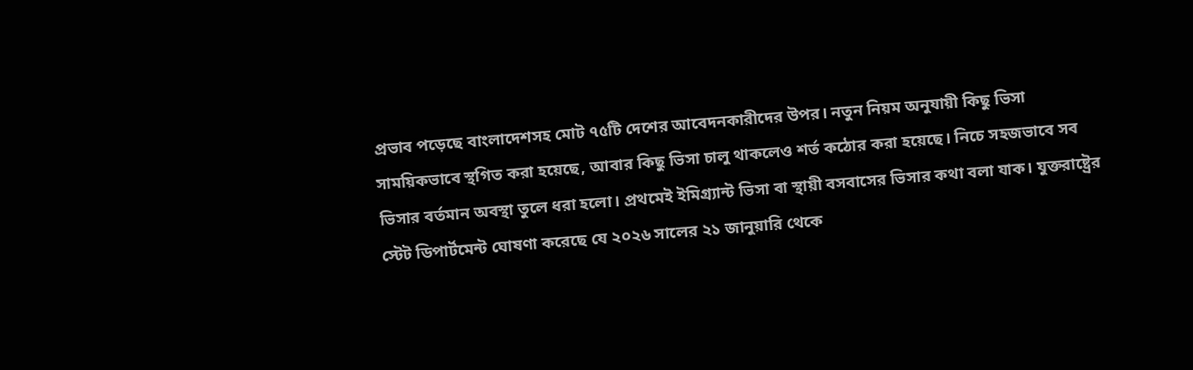প্রভাব পড়েছে বাংলাদেশসহ মোট ৭৫টি দেশের আবেদনকারীদের উপর। নতুন নিয়ম অনুযায়ী কিছু ভিসা সাময়িকভাবে স্থগিত করা হয়েছে, আবার কিছু ভিসা চালু থাকলেও শর্ত কঠোর করা হয়েছে। নিচে সহজভাবে সব ভিসার বর্তমান অবস্থা তুলে ধরা হলো। প্রথমেই ইমিগ্র্যান্ট ভিসা বা স্থায়ী বসবাসের ভিসার কথা বলা যাক। যুক্তরাষ্ট্রের স্টেট ডিপার্টমেন্ট ঘোষণা করেছে যে ২০২৬ সালের ২১ জানুয়ারি থেকে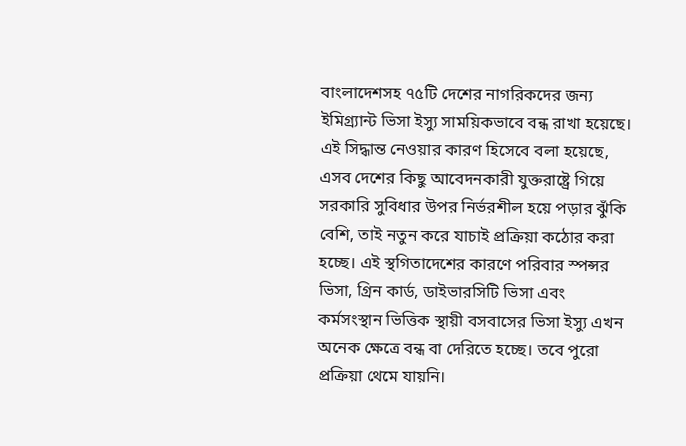বাংলাদেশসহ ৭৫টি দেশের নাগরিকদের জন্য ইমিগ্র্যান্ট ভিসা ইস্যু সাময়িকভাবে বন্ধ রাখা হয়েছে। এই সিদ্ধান্ত নেওয়ার কারণ হিসেবে বলা হয়েছে, এসব দেশের কিছু আবেদনকারী যুক্তরাষ্ট্রে গিয়ে সরকারি সুবিধার উপর নির্ভরশীল হয়ে পড়ার ঝুঁকি বেশি, তাই নতুন করে যাচাই প্রক্রিয়া কঠোর করা হচ্ছে। এই স্থগিতাদেশের কারণে পরিবার স্পন্সর ভিসা, গ্রিন কার্ড, ডাইভারসিটি ভিসা এবং কর্মসংস্থান ভিত্তিক স্থায়ী বসবাসের ভিসা ইস্যু এখন অনেক ক্ষেত্রে বন্ধ বা দেরিতে হচ্ছে। তবে পুরো প্রক্রিয়া থেমে যায়নি।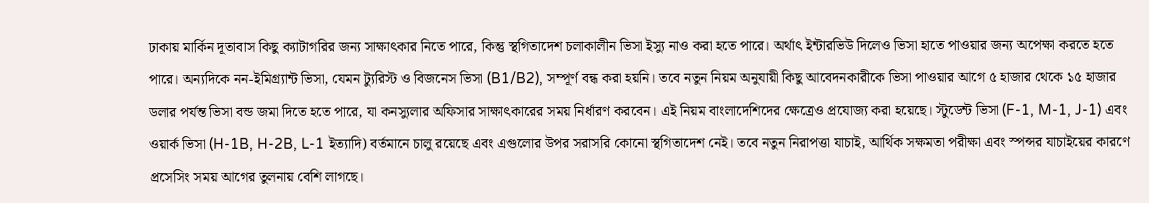ঢাকায় মার্কিন দূতাবাস কিছু ক্যাটাগরির জন্য সাক্ষাৎকার নিতে পারে, কিন্তু স্থগিতাদেশ চলাকালীন ভিসা ইস্যু নাও করা হতে পারে। অর্থাৎ ইন্টারভিউ দিলেও ভিসা হাতে পাওয়ার জন্য অপেক্ষা করতে হতে পারে। অন্যদিকে নন-ইমিগ্র্যান্ট ভিসা, যেমন ট্যুরিস্ট ও বিজনেস ভিসা (B1/B2), সম্পূর্ণ বন্ধ করা হয়নি। তবে নতুন নিয়ম অনুযায়ী কিছু আবেদনকারীকে ভিসা পাওয়ার আগে ৫ হাজার থেকে ১৫ হাজার ডলার পর্যন্ত ভিসা বন্ড জমা দিতে হতে পারে, যা কনস্যুলার অফিসার সাক্ষাৎকারের সময় নির্ধারণ করবেন। এই নিয়ম বাংলাদেশিদের ক্ষেত্রেও প্রযোজ্য করা হয়েছে। স্টুডেন্ট ভিসা (F-1, M-1, J-1) এবং ওয়ার্ক ভিসা (H-1B, H-2B, L-1 ইত্যাদি) বর্তমানে চালু রয়েছে এবং এগুলোর উপর সরাসরি কোনো স্থগিতাদেশ নেই। তবে নতুন নিরাপত্তা যাচাই, আর্থিক সক্ষমতা পরীক্ষা এবং স্পন্সর যাচাইয়ের কারণে প্রসেসিং সময় আগের তুলনায় বেশি লাগছে।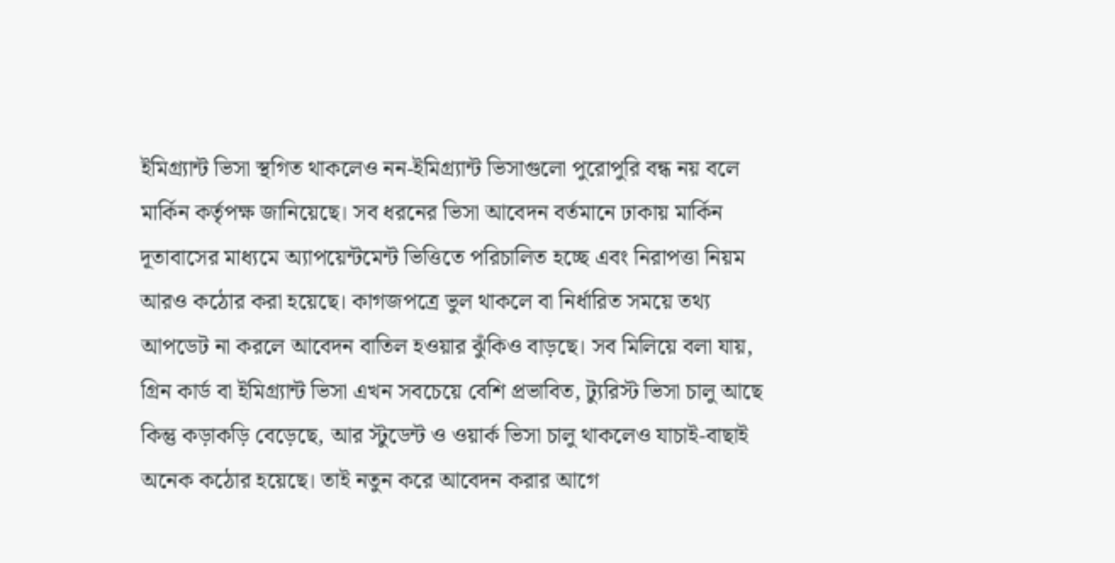ইমিগ্র্যান্ট ভিসা স্থগিত থাকলেও নন-ইমিগ্র্যান্ট ভিসাগুলো পুরোপুরি বন্ধ নয় বলে মার্কিন কর্তৃপক্ষ জানিয়েছে। সব ধরনের ভিসা আবেদন বর্তমানে ঢাকায় মার্কিন দূতাবাসের মাধ্যমে অ্যাপয়েন্টমেন্ট ভিত্তিতে পরিচালিত হচ্ছে এবং নিরাপত্তা নিয়ম আরও কঠোর করা হয়েছে। কাগজপত্রে ভুল থাকলে বা নির্ধারিত সময়ে তথ্য আপডেট না করলে আবেদন বাতিল হওয়ার ঝুঁকিও বাড়ছে। সব মিলিয়ে বলা যায়, গ্রিন কার্ড বা ইমিগ্র্যান্ট ভিসা এখন সবচেয়ে বেশি প্রভাবিত, ট্যুরিস্ট ভিসা চালু আছে কিন্তু কড়াকড়ি বেড়েছে, আর স্টুডেন্ট ও ওয়ার্ক ভিসা চালু থাকলেও যাচাই-বাছাই অনেক কঠোর হয়েছে। তাই নতুন করে আবেদন করার আগে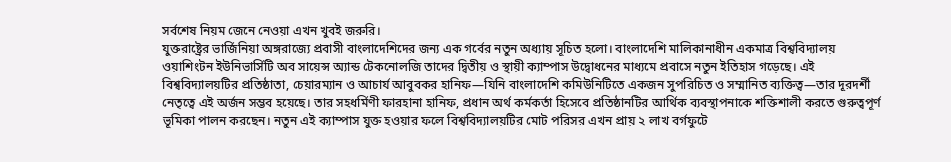সর্বশেষ নিয়ম জেনে নেওয়া এখন খুবই জরুরি।
যুক্তরাষ্ট্রের ভার্জিনিয়া অঙ্গরাজ্যে প্রবাসী বাংলাদেশিদের জন্য এক গর্বের নতুন অধ্যায় সূচিত হলো। বাংলাদেশি মালিকানাধীন একমাত্র বিশ্ববিদ্যালয় ওয়াশিংটন ইউনিভার্সিটি অব সায়েন্স অ্যান্ড টেকনোলজি তাদের দ্বিতীয় ও স্থায়ী ক্যাম্পাস উদ্বোধনের মাধ্যমে প্রবাসে নতুন ইতিহাস গড়েছে। এই বিশ্ববিদ্যালয়টির প্রতিষ্ঠাতা, চেয়ারম্যান ও আচার্য আবুবকর হানিফ—যিনি বাংলাদেশি কমিউনিটিতে একজন সুপরিচিত ও সম্মানিত ব্যক্তিত্ব—তার দূরদর্শী নেতৃত্বে এই অর্জন সম্ভব হয়েছে। তার সহধর্মিণী ফারহানা হানিফ, প্রধান অর্থ কর্মকর্তা হিসেবে প্রতিষ্ঠানটির আর্থিক ব্যবস্থাপনাকে শক্তিশালী করতে গুরুত্বপূর্ণ ভূমিকা পালন করছেন। নতুন এই ক্যাম্পাস যুক্ত হওয়ার ফলে বিশ্ববিদ্যালয়টির মোট পরিসর এখন প্রায় ২ লাখ বর্গফুটে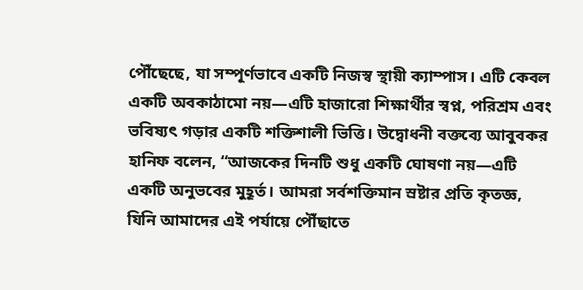পৌঁছেছে, যা সম্পূর্ণভাবে একটি নিজস্ব স্থায়ী ক্যাম্পাস। এটি কেবল একটি অবকাঠামো নয়—এটি হাজারো শিক্ষার্থীর স্বপ্ন, পরিশ্রম এবং ভবিষ্যৎ গড়ার একটি শক্তিশালী ভিত্তি। উদ্বোধনী বক্তব্যে আবুবকর হানিফ বলেন, “আজকের দিনটি শুধু একটি ঘোষণা নয়—এটি একটি অনুভবের মুহূর্ত। আমরা সর্বশক্তিমান স্রষ্টার প্রতি কৃতজ্ঞ, যিনি আমাদের এই পর্যায়ে পৌঁছাতে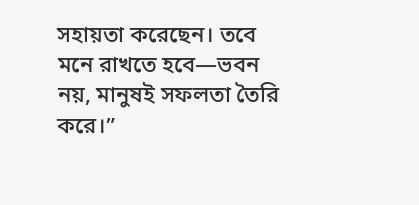সহায়তা করেছেন। তবে মনে রাখতে হবে—ভবন নয়, মানুষই সফলতা তৈরি করে।”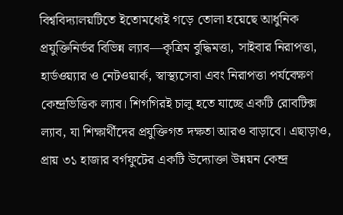বিশ্ববিদ্যালয়টিতে ইতোমধ্যেই গড়ে তোলা হয়েছে আধুনিক প্রযুক্তিনির্ভর বিভিন্ন ল্যাব—কৃত্রিম বুদ্ধিমত্তা, সাইবার নিরাপত্তা, হার্ডওয়্যার ও নেটওয়ার্ক, স্বাস্থ্যসেবা এবং নিরাপত্তা পর্যবেক্ষণ কেন্দ্রভিত্তিক ল্যাব। শিগগিরই চালু হতে যাচ্ছে একটি রোবটিক্স ল্যাব, যা শিক্ষার্থীদের প্রযুক্তিগত দক্ষতা আরও বাড়াবে। এছাড়াও, প্রায় ৩১ হাজার বর্গফুটের একটি উদ্যোক্তা উন্নয়ন কেন্দ্র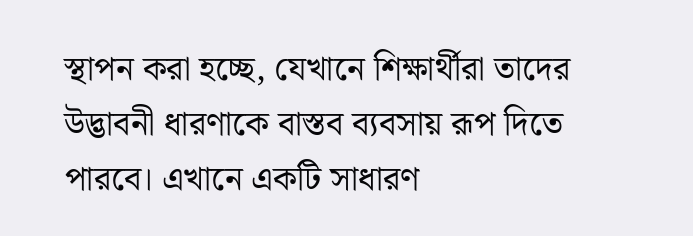স্থাপন করা হচ্ছে, যেখানে শিক্ষার্থীরা তাদের উদ্ভাবনী ধারণাকে বাস্তব ব্যবসায় রূপ দিতে পারবে। এখানে একটি সাধারণ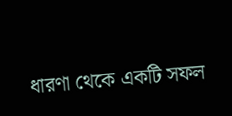ধারণা থেকে একটি সফল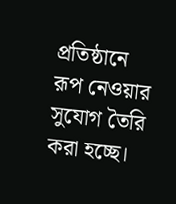প্রতিষ্ঠানে রূপ নেওয়ার সুযোগ তৈরি করা হচ্ছে।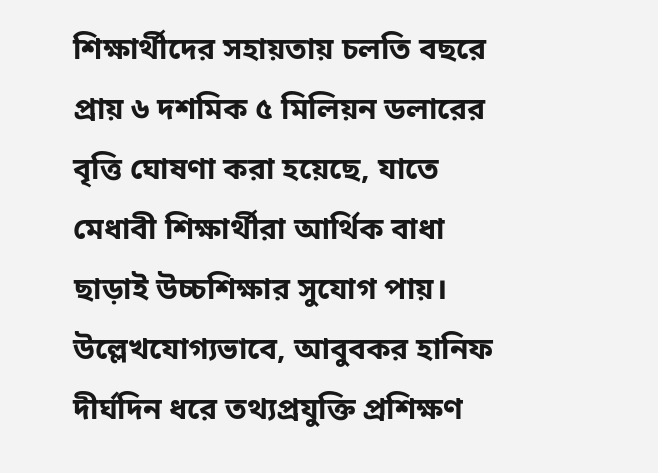শিক্ষার্থীদের সহায়তায় চলতি বছরে প্রায় ৬ দশমিক ৫ মিলিয়ন ডলারের বৃত্তি ঘোষণা করা হয়েছে, যাতে মেধাবী শিক্ষার্থীরা আর্থিক বাধা ছাড়াই উচ্চশিক্ষার সুযোগ পায়। উল্লেখযোগ্যভাবে, আবুবকর হানিফ দীর্ঘদিন ধরে তথ্যপ্রযুক্তি প্রশিক্ষণ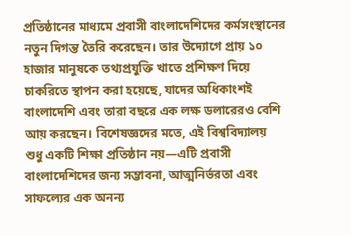প্রতিষ্ঠানের মাধ্যমে প্রবাসী বাংলাদেশিদের কর্মসংস্থানের নতুন দিগন্ত তৈরি করেছেন। তার উদ্যোগে প্রায় ১০ হাজার মানুষকে তথ্যপ্রযুক্তি খাতে প্রশিক্ষণ দিয়ে চাকরিতে স্থাপন করা হয়েছে, যাদের অধিকাংশই বাংলাদেশি এবং তারা বছরে এক লক্ষ ডলারেরও বেশি আয় করছেন। বিশেষজ্ঞদের মতে, এই বিশ্ববিদ্যালয় শুধু একটি শিক্ষা প্রতিষ্ঠান নয়—এটি প্রবাসী বাংলাদেশিদের জন্য সম্ভাবনা, আত্মনির্ভরতা এবং সাফল্যের এক অনন্য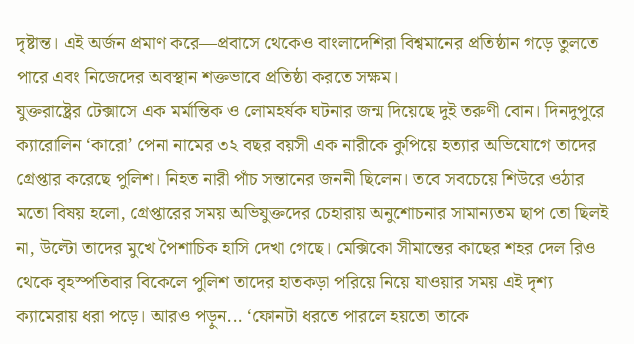দৃষ্টান্ত। এই অর্জন প্রমাণ করে—প্রবাসে থেকেও বাংলাদেশিরা বিশ্বমানের প্রতিষ্ঠান গড়ে তুলতে পারে এবং নিজেদের অবস্থান শক্তভাবে প্রতিষ্ঠা করতে সক্ষম।
যুক্তরাষ্ট্রের টেক্সাসে এক মর্মান্তিক ও লোমহর্ষক ঘটনার জন্ম দিয়েছে দুই তরুণী বোন। দিনদুপুরে ক্যারোলিন ‘কারো’ পেনা নামের ৩২ বছর বয়সী এক নারীকে কুপিয়ে হত্যার অভিযোগে তাদের গ্রেপ্তার করেছে পুলিশ। নিহত নারী পাঁচ সন্তানের জননী ছিলেন। তবে সবচেয়ে শিউরে ওঠার মতো বিষয় হলো, গ্রেপ্তারের সময় অভিযুক্তদের চেহারায় অনুশোচনার সামান্যতম ছাপ তো ছিলই না, উল্টো তাদের মুখে পৈশাচিক হাসি দেখা গেছে। মেক্সিকো সীমান্তের কাছের শহর দেল রিও থেকে বৃহস্পতিবার বিকেলে পুলিশ তাদের হাতকড়া পরিয়ে নিয়ে যাওয়ার সময় এই দৃশ্য ক্যামেরায় ধরা পড়ে। আরও পড়ুন... ‘ফোনটা ধরতে পারলে হয়তো তাকে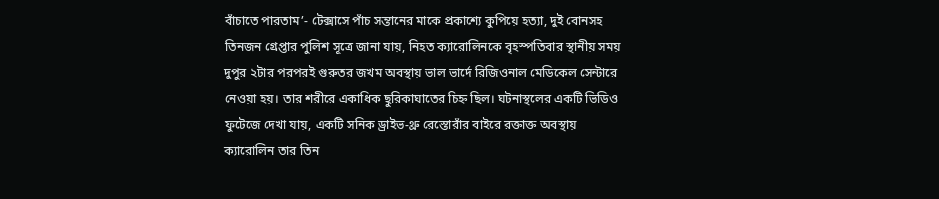বাঁচাতে পারতাম’- টেক্সাসে পাঁচ সন্তানের মাকে প্রকাশ্যে কুপিয়ে হত্যা, দুই বোনসহ তিনজন গ্রেপ্তার পুলিশ সূত্রে জানা যায়, নিহত ক্যারোলিনকে বৃহস্পতিবার স্থানীয় সময় দুপুর ২টার পরপরই গুরুতর জখম অবস্থায় ভাল ভার্দে রিজিওনাল মেডিকেল সেন্টারে নেওয়া হয়। তার শরীরে একাধিক ছুরিকাঘাতের চিহ্ন ছিল। ঘটনাস্থলের একটি ভিডিও ফুটেজে দেখা যায়, একটি সনিক ড্রাইভ-থ্রু রেস্তোরাঁর বাইরে রক্তাক্ত অবস্থায় ক্যারোলিন তার তিন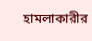হামলাকারীর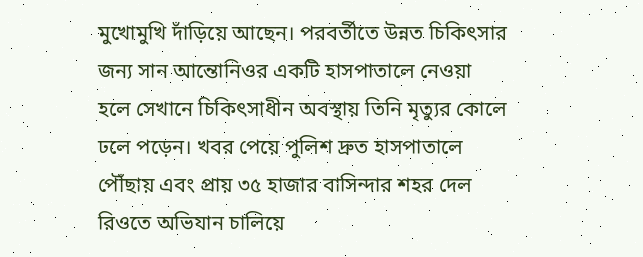মুখোমুখি দাঁড়িয়ে আছেন। পরবর্তীতে উন্নত চিকিৎসার জন্য সান আন্তোনিওর একটি হাসপাতালে নেওয়া হলে সেখানে চিকিৎসাধীন অবস্থায় তিনি মৃত্যুর কোলে ঢলে পড়েন। খবর পেয়ে পুলিশ দ্রুত হাসপাতালে পৌঁছায় এবং প্রায় ৩৫ হাজার বাসিন্দার শহর দেল রিওতে অভিযান চালিয়ে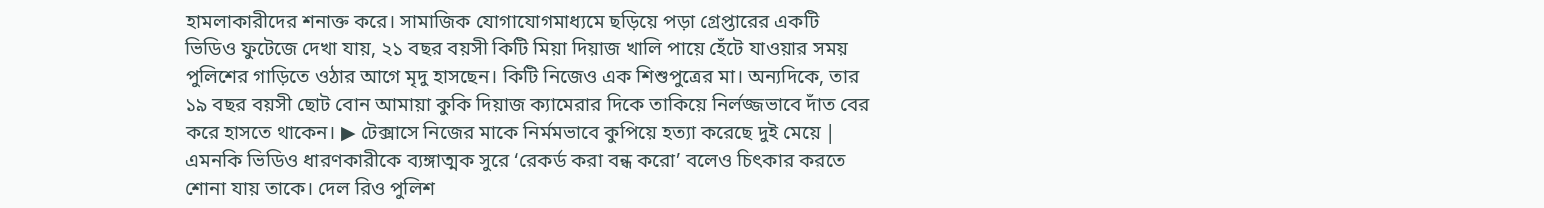হামলাকারীদের শনাক্ত করে। সামাজিক যোগাযোগমাধ্যমে ছড়িয়ে পড়া গ্রেপ্তারের একটি ভিডিও ফুটেজে দেখা যায়, ২১ বছর বয়সী কিটি মিয়া দিয়াজ খালি পায়ে হেঁটে যাওয়ার সময় পুলিশের গাড়িতে ওঠার আগে মৃদু হাসছেন। কিটি নিজেও এক শিশুপুত্রের মা। অন্যদিকে, তার ১৯ বছর বয়সী ছোট বোন আমায়া কুকি দিয়াজ ক্যামেরার দিকে তাকিয়ে নির্লজ্জভাবে দাঁত বের করে হাসতে থাকেন। ▶ টেক্সাসে নিজের মাকে নির্মমভাবে কুপিয়ে হত্যা করেছে দুই মেয়ে | এমনকি ভিডিও ধারণকারীকে ব্যঙ্গাত্মক সুরে ‘রেকর্ড করা বন্ধ করো’ বলেও চিৎকার করতে শোনা যায় তাকে। দেল রিও পুলিশ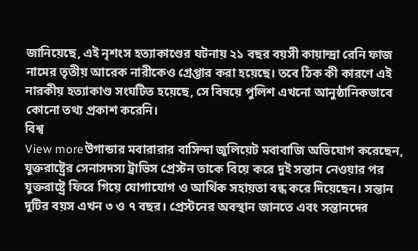জানিয়েছে, এই নৃশংস হত্যাকাণ্ডের ঘটনায় ২১ বছর বয়সী কায়ান্দ্রা রেনি ফাজ নামের তৃতীয় আরেক নারীকেও গ্রেপ্তার করা হয়েছে। তবে ঠিক কী কারণে এই নারকীয় হত্যাকাণ্ড সংঘটিত হয়েছে, সে বিষয়ে পুলিশ এখনো আনুষ্ঠানিকভাবে কোনো তথ্য প্রকাশ করেনি।
বিশ্ব
View moreউগান্ডার মবারারার বাসিন্দা জুলিয়েট মবাবাজি অভিযোগ করেছেন, যুক্তরাষ্ট্রের সেনাসদস্য ট্রাভিস প্রেস্টন তাকে বিয়ে করে দুই সন্তান নেওয়ার পর যুক্তরাষ্ট্রে ফিরে গিয়ে যোগাযোগ ও আর্থিক সহায়তা বন্ধ করে দিয়েছেন। সন্তান দুটির বয়স এখন ৩ ও ৭ বছর। প্রেস্টনের অবস্থান জানতে এবং সন্তানদের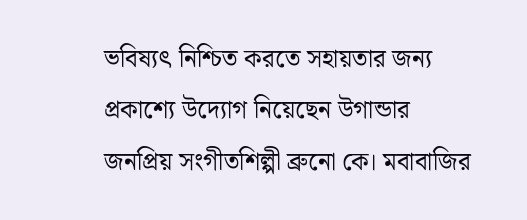ভবিষ্যৎ নিশ্চিত করতে সহায়তার জন্য প্রকাশ্যে উদ্যোগ নিয়েছেন উগান্ডার জনপ্রিয় সংগীতশিল্পী ব্রুনো কে। মবাবাজির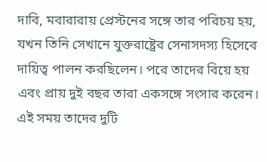দাবি, মবারারায় প্রেস্টনের সঙ্গে তার পরিচয় হয়, যখন তিনি সেখানে যুক্তরাষ্ট্রের সেনাসদস্য হিসেবে দায়িত্ব পালন করছিলেন। পরে তাদের বিয়ে হয় এবং প্রায় দুই বছর তারা একসঙ্গে সংসার করেন। এই সময় তাদের দুটি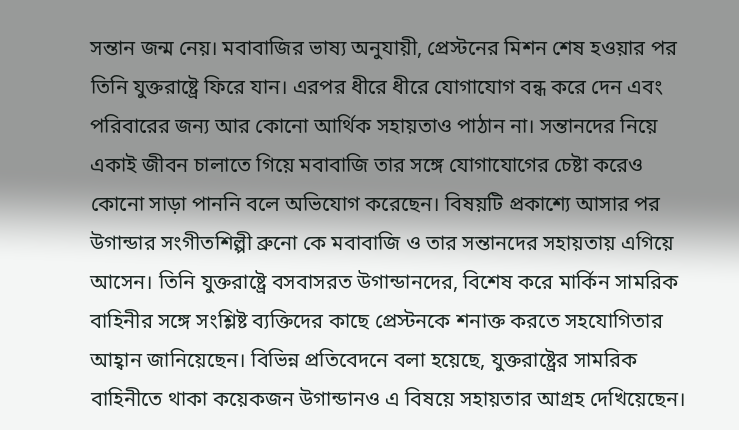সন্তান জন্ম নেয়। মবাবাজির ভাষ্য অনুযায়ী, প্রেস্টনের মিশন শেষ হওয়ার পর তিনি যুক্তরাষ্ট্রে ফিরে যান। এরপর ধীরে ধীরে যোগাযোগ বন্ধ করে দেন এবং পরিবারের জন্য আর কোনো আর্থিক সহায়তাও পাঠান না। সন্তানদের নিয়ে একাই জীবন চালাতে গিয়ে মবাবাজি তার সঙ্গে যোগাযোগের চেষ্টা করেও কোনো সাড়া পাননি বলে অভিযোগ করেছেন। বিষয়টি প্রকাশ্যে আসার পর উগান্ডার সংগীতশিল্পী ব্রুনো কে মবাবাজি ও তার সন্তানদের সহায়তায় এগিয়ে আসেন। তিনি যুক্তরাষ্ট্রে বসবাসরত উগান্ডানদের, বিশেষ করে মার্কিন সামরিক বাহিনীর সঙ্গে সংশ্লিষ্ট ব্যক্তিদের কাছে প্রেস্টনকে শনাক্ত করতে সহযোগিতার আহ্বান জানিয়েছেন। বিভিন্ন প্রতিবেদনে বলা হয়েছে, যুক্তরাষ্ট্রের সামরিক বাহিনীতে থাকা কয়েকজন উগান্ডানও এ বিষয়ে সহায়তার আগ্রহ দেখিয়েছেন।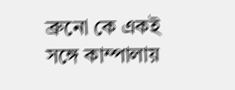ব্রুনো কে একই সঙ্গে কাম্পালায়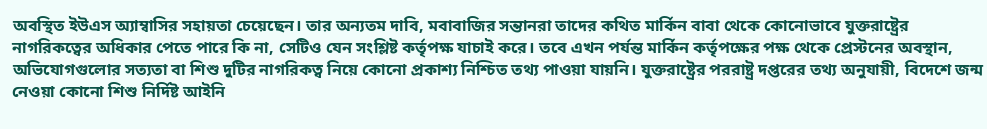অবস্থিত ইউএস অ্যাম্বাসির সহায়তা চেয়েছেন। তার অন্যতম দাবি, মবাবাজির সন্তানরা তাদের কথিত মার্কিন বাবা থেকে কোনোভাবে যুক্তরাষ্ট্রের নাগরিকত্বের অধিকার পেতে পারে কি না, সেটিও যেন সংশ্লিষ্ট কর্তৃপক্ষ যাচাই করে। তবে এখন পর্যন্ত মার্কিন কর্তৃপক্ষের পক্ষ থেকে প্রেস্টনের অবস্থান, অভিযোগগুলোর সত্যতা বা শিশু দুটির নাগরিকত্ব নিয়ে কোনো প্রকাশ্য নিশ্চিত তথ্য পাওয়া যায়নি। যুক্তরাষ্ট্রের পররাষ্ট্র দপ্তরের তথ্য অনুযায়ী, বিদেশে জন্ম নেওয়া কোনো শিশু নির্দিষ্ট আইনি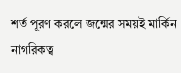শর্ত পূরণ করলে জন্মের সময়ই মার্কিন নাগরিকত্ব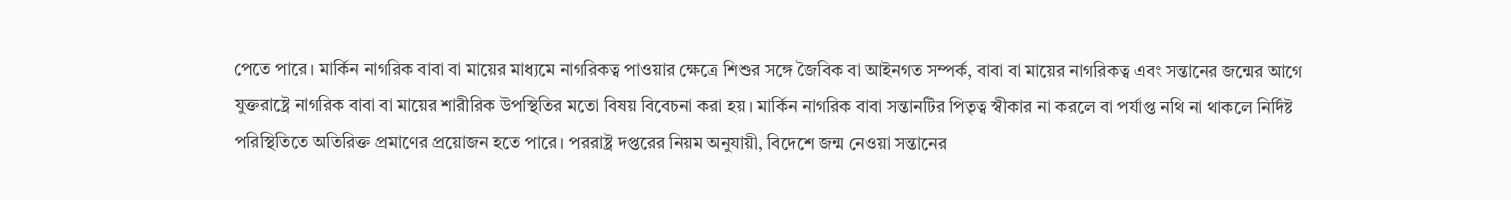পেতে পারে। মার্কিন নাগরিক বাবা বা মায়ের মাধ্যমে নাগরিকত্ব পাওয়ার ক্ষেত্রে শিশুর সঙ্গে জৈবিক বা আইনগত সম্পর্ক, বাবা বা মায়ের নাগরিকত্ব এবং সন্তানের জন্মের আগে যুক্তরাষ্ট্রে নাগরিক বাবা বা মায়ের শারীরিক উপস্থিতির মতো বিষয় বিবেচনা করা হয়। মার্কিন নাগরিক বাবা সন্তানটির পিতৃত্ব স্বীকার না করলে বা পর্যাপ্ত নথি না থাকলে নির্দিষ্ট পরিস্থিতিতে অতিরিক্ত প্রমাণের প্রয়োজন হতে পারে। পররাষ্ট্র দপ্তরের নিয়ম অনুযায়ী, বিদেশে জন্ম নেওয়া সন্তানের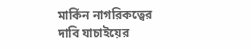মার্কিন নাগরিকত্বের দাবি যাচাইয়ের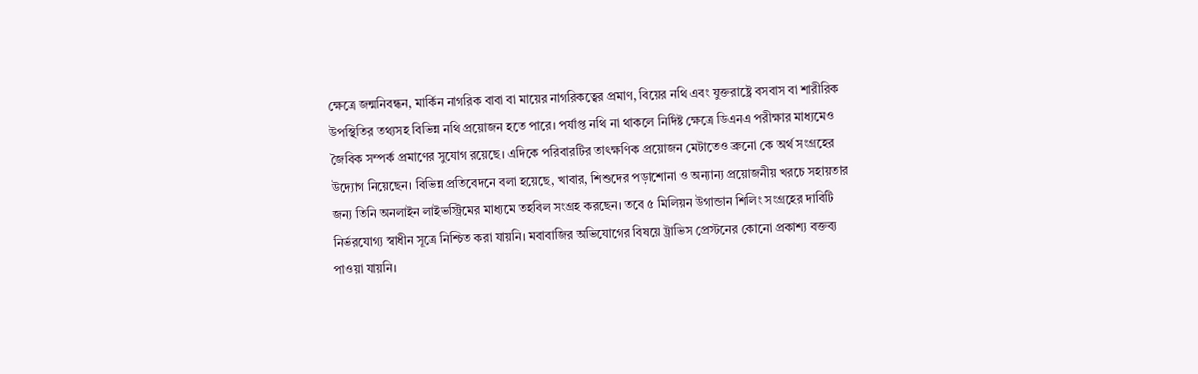ক্ষেত্রে জন্মনিবন্ধন, মার্কিন নাগরিক বাবা বা মায়ের নাগরিকত্বের প্রমাণ, বিয়ের নথি এবং যুক্তরাষ্ট্রে বসবাস বা শারীরিক উপস্থিতির তথ্যসহ বিভিন্ন নথি প্রয়োজন হতে পারে। পর্যাপ্ত নথি না থাকলে নির্দিষ্ট ক্ষেত্রে ডিএনএ পরীক্ষার মাধ্যমেও জৈবিক সম্পর্ক প্রমাণের সুযোগ রয়েছে। এদিকে পরিবারটির তাৎক্ষণিক প্রয়োজন মেটাতেও ব্রুনো কে অর্থ সংগ্রহের উদ্যোগ নিয়েছেন। বিভিন্ন প্রতিবেদনে বলা হয়েছে, খাবার, শিশুদের পড়াশোনা ও অন্যান্য প্রয়োজনীয় খরচে সহায়তার জন্য তিনি অনলাইন লাইভস্ট্রিমের মাধ্যমে তহবিল সংগ্রহ করছেন। তবে ৫ মিলিয়ন উগান্ডান শিলিং সংগ্রহের দাবিটি নির্ভরযোগ্য স্বাধীন সূত্রে নিশ্চিত করা যায়নি। মবাবাজির অভিযোগের বিষয়ে ট্রাভিস প্রেস্টনের কোনো প্রকাশ্য বক্তব্য পাওয়া যায়নি।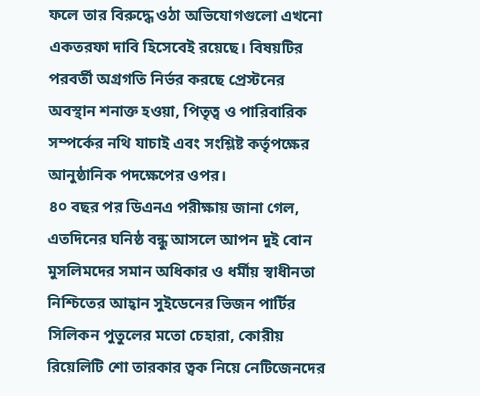ফলে তার বিরুদ্ধে ওঠা অভিযোগগুলো এখনো একতরফা দাবি হিসেবেই রয়েছে। বিষয়টির পরবর্তী অগ্রগতি নির্ভর করছে প্রেস্টনের অবস্থান শনাক্ত হওয়া, পিতৃত্ব ও পারিবারিক সম্পর্কের নথি যাচাই এবং সংশ্লিষ্ট কর্তৃপক্ষের আনুষ্ঠানিক পদক্ষেপের ওপর।
৪০ বছর পর ডিএনএ পরীক্ষায় জানা গেল, এতদিনের ঘনিষ্ঠ বন্ধু আসলে আপন দুই বোন
মুসলিমদের সমান অধিকার ও ধর্মীয় স্বাধীনতা নিশ্চিতের আহ্বান সুইডেনের ভিজন পার্টির
সিলিকন পুতুলের মতো চেহারা, কোরীয় রিয়েলিটি শো তারকার ত্বক নিয়ে নেটিজেনদের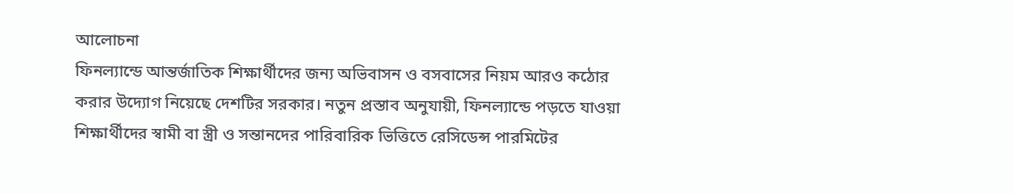আলোচনা
ফিনল্যান্ডে আন্তর্জাতিক শিক্ষার্থীদের জন্য অভিবাসন ও বসবাসের নিয়ম আরও কঠোর করার উদ্যোগ নিয়েছে দেশটির সরকার। নতুন প্রস্তাব অনুযায়ী, ফিনল্যান্ডে পড়তে যাওয়া শিক্ষার্থীদের স্বামী বা স্ত্রী ও সন্তানদের পারিবারিক ভিত্তিতে রেসিডেন্স পারমিটের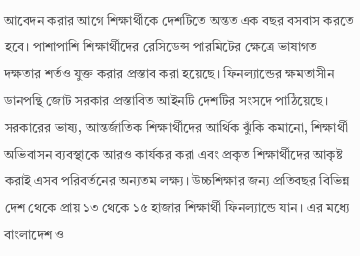আবেদন করার আগে শিক্ষার্থীকে দেশটিতে অন্তত এক বছর বসবাস করতে হবে। পাশাপাশি শিক্ষার্থীদের রেসিডেন্স পারমিটের ক্ষেত্রে ভাষাগত দক্ষতার শর্তও যুক্ত করার প্রস্তাব করা হয়েছে। ফিনল্যান্ডের ক্ষমতাসীন ডানপন্থি জোট সরকার প্রস্তাবিত আইনটি দেশটির সংসদে পাঠিয়েছে। সরকারের ভাষ্য, আন্তর্জাতিক শিক্ষার্থীদের আর্থিক ঝুঁকি কমানো, শিক্ষার্থী অভিবাসন ব্যবস্থাকে আরও কার্যকর করা এবং প্রকৃত শিক্ষার্থীদের আকৃষ্ট করাই এসব পরিবর্তনের অন্যতম লক্ষ্য। উচ্চশিক্ষার জন্য প্রতিবছর বিভিন্ন দেশ থেকে প্রায় ১৩ থেকে ১৫ হাজার শিক্ষার্থী ফিনল্যান্ডে যান। এর মধ্যে বাংলাদেশ ও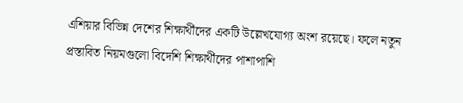এশিয়ার বিভিন্ন দেশের শিক্ষার্থীদের একটি উল্লেখযোগ্য অংশ রয়েছে। ফলে নতুন প্রস্তাবিত নিয়মগুলো বিদেশি শিক্ষার্থীদের পাশাপাশি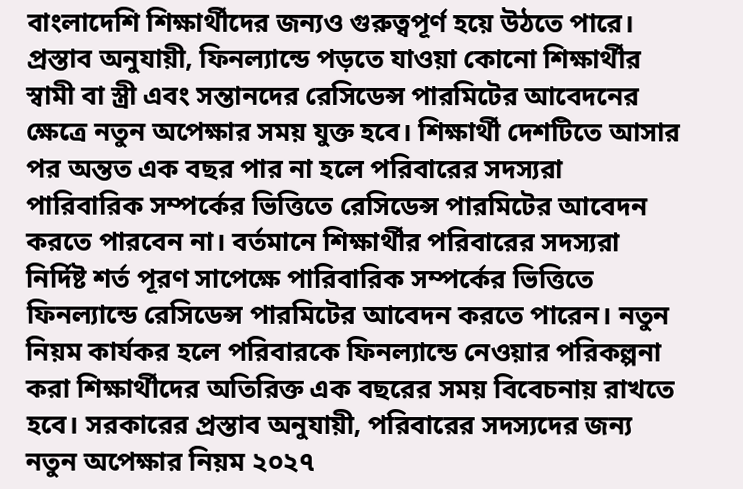বাংলাদেশি শিক্ষার্থীদের জন্যও গুরুত্বপূর্ণ হয়ে উঠতে পারে। প্রস্তাব অনুযায়ী, ফিনল্যান্ডে পড়তে যাওয়া কোনো শিক্ষার্থীর স্বামী বা স্ত্রী এবং সন্তানদের রেসিডেন্স পারমিটের আবেদনের ক্ষেত্রে নতুন অপেক্ষার সময় যুক্ত হবে। শিক্ষার্থী দেশটিতে আসার পর অন্তত এক বছর পার না হলে পরিবারের সদস্যরা পারিবারিক সম্পর্কের ভিত্তিতে রেসিডেন্স পারমিটের আবেদন করতে পারবেন না। বর্তমানে শিক্ষার্থীর পরিবারের সদস্যরা নির্দিষ্ট শর্ত পূরণ সাপেক্ষে পারিবারিক সম্পর্কের ভিত্তিতে ফিনল্যান্ডে রেসিডেন্স পারমিটের আবেদন করতে পারেন। নতুন নিয়ম কার্যকর হলে পরিবারকে ফিনল্যান্ডে নেওয়ার পরিকল্পনা করা শিক্ষার্থীদের অতিরিক্ত এক বছরের সময় বিবেচনায় রাখতে হবে। সরকারের প্রস্তাব অনুযায়ী, পরিবারের সদস্যদের জন্য নতুন অপেক্ষার নিয়ম ২০২৭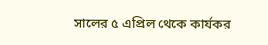সালের ৫ এপ্রিল থেকে কার্যকর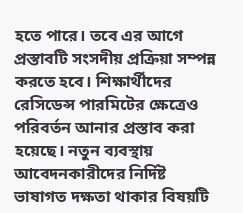হতে পারে। তবে এর আগে প্রস্তাবটি সংসদীয় প্রক্রিয়া সম্পন্ন করতে হবে। শিক্ষার্থীদের রেসিডেন্স পারমিটের ক্ষেত্রেও পরিবর্তন আনার প্রস্তাব করা হয়েছে। নতুন ব্যবস্থায় আবেদনকারীদের নির্দিষ্ট ভাষাগত দক্ষতা থাকার বিষয়টি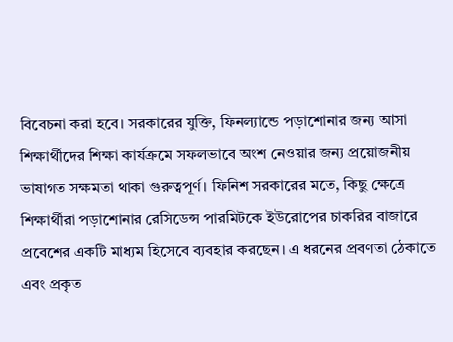বিবেচনা করা হবে। সরকারের যুক্তি, ফিনল্যান্ডে পড়াশোনার জন্য আসা শিক্ষার্থীদের শিক্ষা কার্যক্রমে সফলভাবে অংশ নেওয়ার জন্য প্রয়োজনীয় ভাষাগত সক্ষমতা থাকা গুরুত্বপূর্ণ। ফিনিশ সরকারের মতে, কিছু ক্ষেত্রে শিক্ষার্থীরা পড়াশোনার রেসিডেন্স পারমিটকে ইউরোপের চাকরির বাজারে প্রবেশের একটি মাধ্যম হিসেবে ব্যবহার করছেন। এ ধরনের প্রবণতা ঠেকাতে এবং প্রকৃত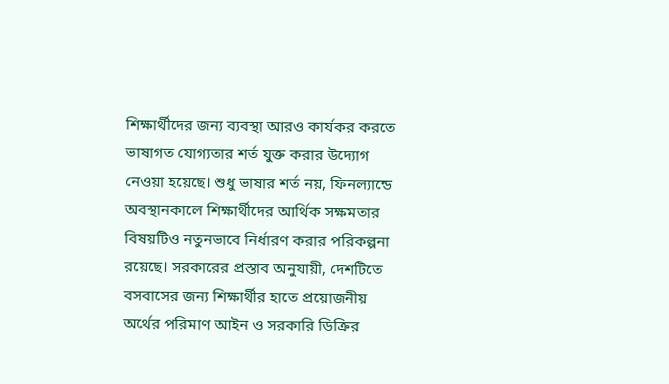শিক্ষার্থীদের জন্য ব্যবস্থা আরও কার্যকর করতে ভাষাগত যোগ্যতার শর্ত যুক্ত করার উদ্যোগ নেওয়া হয়েছে। শুধু ভাষার শর্ত নয়, ফিনল্যান্ডে অবস্থানকালে শিক্ষার্থীদের আর্থিক সক্ষমতার বিষয়টিও নতুনভাবে নির্ধারণ করার পরিকল্পনা রয়েছে। সরকারের প্রস্তাব অনুযায়ী, দেশটিতে বসবাসের জন্য শিক্ষার্থীর হাতে প্রয়োজনীয় অর্থের পরিমাণ আইন ও সরকারি ডিক্রির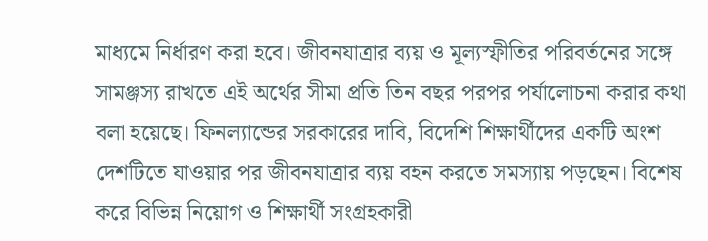মাধ্যমে নির্ধারণ করা হবে। জীবনযাত্রার ব্যয় ও মূল্যস্ফীতির পরিবর্তনের সঙ্গে সামঞ্জস্য রাখতে এই অর্থের সীমা প্রতি তিন বছর পরপর পর্যালোচনা করার কথা বলা হয়েছে। ফিনল্যান্ডের সরকারের দাবি, বিদেশি শিক্ষার্থীদের একটি অংশ দেশটিতে যাওয়ার পর জীবনযাত্রার ব্যয় বহন করতে সমস্যায় পড়ছেন। বিশেষ করে বিভিন্ন নিয়োগ ও শিক্ষার্থী সংগ্রহকারী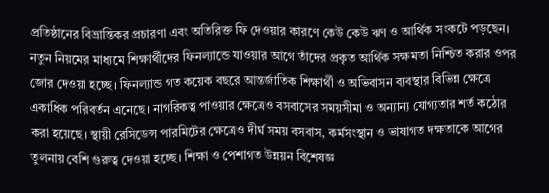প্রতিষ্ঠানের বিভ্রান্তিকর প্রচারণা এবং অতিরিক্ত ফি দেওয়ার কারণে কেউ কেউ ঋণ ও আর্থিক সংকটে পড়ছেন। নতুন নিয়মের মাধ্যমে শিক্ষার্থীদের ফিনল্যান্ডে যাওয়ার আগে তাঁদের প্রকৃত আর্থিক সক্ষমতা নিশ্চিত করার ওপর জোর দেওয়া হচ্ছে। ফিনল্যান্ড গত কয়েক বছরে আন্তর্জাতিক শিক্ষার্থী ও অভিবাসন ব্যবস্থার বিভিন্ন ক্ষেত্রে একাধিক পরিবর্তন এনেছে। নাগরিকত্ব পাওয়ার ক্ষেত্রেও বসবাসের সময়সীমা ও অন্যান্য যোগ্যতার শর্ত কঠোর করা হয়েছে। স্থায়ী রেসিডেন্স পারমিটের ক্ষেত্রেও দীর্ঘ সময় বসবাস, কর্মসংস্থান ও ভাষাগত দক্ষতাকে আগের তুলনায় বেশি গুরুত্ব দেওয়া হচ্ছে। শিক্ষা ও পেশাগত উন্নয়ন বিশেষজ্ঞ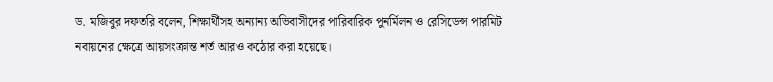ড. মজিবুর দফতরি বলেন, শিক্ষার্থীসহ অন্যান্য অভিবাসীদের পারিবারিক পুনর্মিলন ও রেসিডেন্স পারমিট নবায়নের ক্ষেত্রে আয়সংক্রান্ত শর্ত আরও কঠোর করা হয়েছে।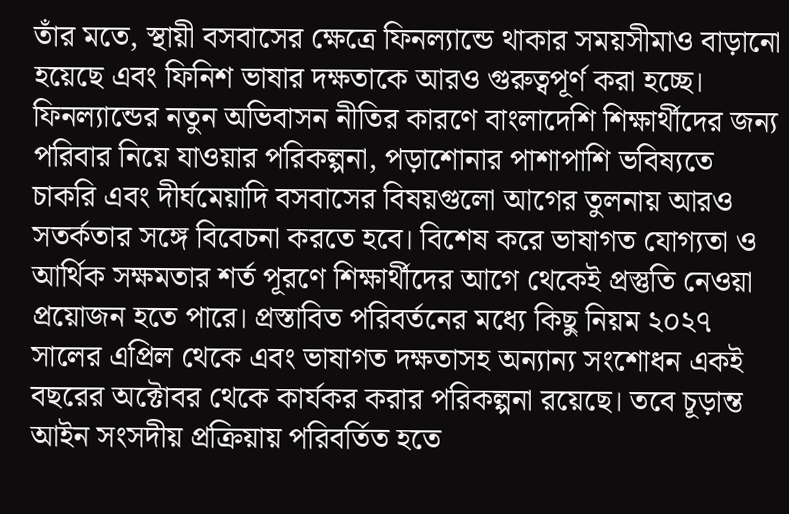তাঁর মতে, স্থায়ী বসবাসের ক্ষেত্রে ফিনল্যান্ডে থাকার সময়সীমাও বাড়ানো হয়েছে এবং ফিনিশ ভাষার দক্ষতাকে আরও গুরুত্বপূর্ণ করা হচ্ছে। ফিনল্যান্ডের নতুন অভিবাসন নীতির কারণে বাংলাদেশি শিক্ষার্থীদের জন্য পরিবার নিয়ে যাওয়ার পরিকল্পনা, পড়াশোনার পাশাপাশি ভবিষ্যতে চাকরি এবং দীর্ঘমেয়াদি বসবাসের বিষয়গুলো আগের তুলনায় আরও সতর্কতার সঙ্গে বিবেচনা করতে হবে। বিশেষ করে ভাষাগত যোগ্যতা ও আর্থিক সক্ষমতার শর্ত পূরণে শিক্ষার্থীদের আগে থেকেই প্রস্তুতি নেওয়া প্রয়োজন হতে পারে। প্রস্তাবিত পরিবর্তনের মধ্যে কিছু নিয়ম ২০২৭ সালের এপ্রিল থেকে এবং ভাষাগত দক্ষতাসহ অন্যান্য সংশোধন একই বছরের অক্টোবর থেকে কার্যকর করার পরিকল্পনা রয়েছে। তবে চূড়ান্ত আইন সংসদীয় প্রক্রিয়ায় পরিবর্তিত হতে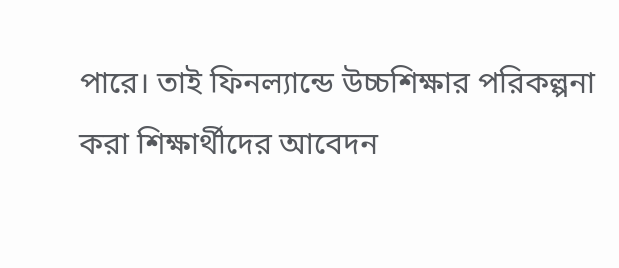পারে। তাই ফিনল্যান্ডে উচ্চশিক্ষার পরিকল্পনা করা শিক্ষার্থীদের আবেদন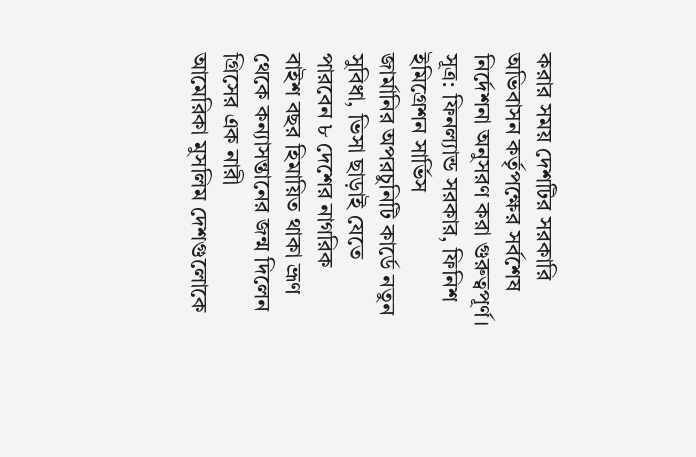করার সময় দেশটির সরকারি অভিবাসন কর্তৃপক্ষের সর্বশেষ নির্দেশনা অনুসরণ করা গুরুত্বপূর্ণ। সূত্র: ফিনল্যান্ড সরকার, ফিনিশ ইমিগ্রেশন সার্ভিস
জার্মানির অপরচুনিটি কার্ডে নতুন সুবিধা, ভিসা ছাড়াই যেতে পারবেন ৮ দেশের নাগরিক
বাইশ বছর হিমায়িত থাকা ভ্রূণ থেকে কন্যাসন্তানের জন্ম দিলেন গ্রিসের এক নারী
আমেরিকা মুসলিম দেশগুলোকে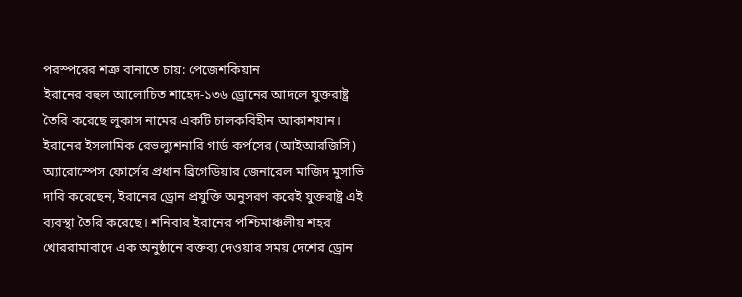পরস্পরের শত্রু বানাতে চায়: পেজেশকিয়ান
ইরানের বহুল আলোচিত শাহেদ-১৩৬ ড্রোনের আদলে যুক্তরাষ্ট্র তৈরি করেছে লুকাস নামের একটি চালকবিহীন আকাশযান। ইরানের ইসলামিক রেভল্যুশনারি গার্ড কর্পসের (আইআরজিসি) অ্যারোস্পেস ফোর্সের প্রধান ব্রিগেডিয়ার জেনারেল মাজিদ মুসাভি দাবি করেছেন, ইরানের ড্রোন প্রযুক্তি অনুসরণ করেই যুক্তরাষ্ট্র এই ব্যবস্থা তৈরি করেছে। শনিবার ইরানের পশ্চিমাঞ্চলীয় শহর খোররামাবাদে এক অনুষ্ঠানে বক্তব্য দেওয়ার সময় দেশের ড্রোন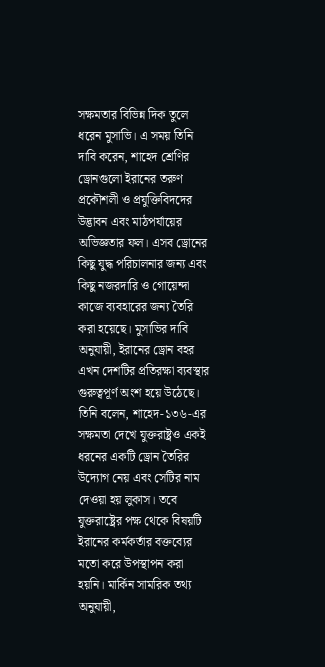সক্ষমতার বিভিন্ন দিক তুলে ধরেন মুসাভি। এ সময় তিনি দাবি করেন, শাহেদ শ্রেণির ড্রোনগুলো ইরানের তরুণ প্রকৌশলী ও প্রযুক্তিবিদদের উদ্ভাবন এবং মাঠপর্যায়ের অভিজ্ঞতার ফল। এসব ড্রোনের কিছু যুদ্ধ পরিচালনার জন্য এবং কিছু নজরদারি ও গোয়েন্দা কাজে ব্যবহারের জন্য তৈরি করা হয়েছে। মুসাভির দাবি অনুযায়ী, ইরানের ড্রোন বহর এখন দেশটির প্রতিরক্ষা ব্যবস্থার গুরুত্বপূর্ণ অংশ হয়ে উঠেছে। তিনি বলেন, শাহেদ-১৩৬-এর সক্ষমতা দেখে যুক্তরাষ্ট্রও একই ধরনের একটি ড্রোন তৈরির উদ্যোগ নেয় এবং সেটির নাম দেওয়া হয় লুকাস। তবে যুক্তরাষ্ট্রের পক্ষ থেকে বিষয়টি ইরানের কর্মকর্তার বক্তব্যের মতো করে উপস্থাপন করা হয়নি। মার্কিন সামরিক তথ্য অনুযায়ী,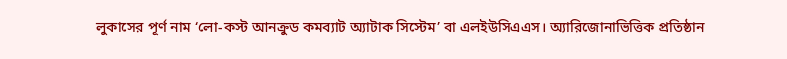লুকাসের পূর্ণ নাম ‘লো-কস্ট আনক্রুড কমব্যাট অ্যাটাক সিস্টেম’ বা এলইউসিএএস। অ্যারিজোনাভিত্তিক প্রতিষ্ঠান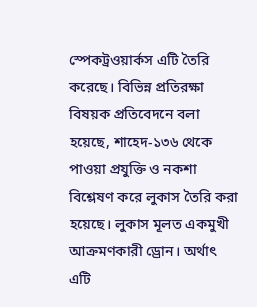স্পেকট্রওয়ার্কস এটি তৈরি করেছে। বিভিন্ন প্রতিরক্ষা বিষয়ক প্রতিবেদনে বলা হয়েছে, শাহেদ-১৩৬ থেকে পাওয়া প্রযুক্তি ও নকশা বিশ্লেষণ করে লুকাস তৈরি করা হয়েছে। লুকাস মূলত একমুখী আক্রমণকারী ড্রোন। অর্থাৎ এটি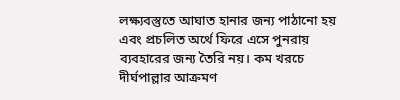লক্ষ্যবস্তুতে আঘাত হানার জন্য পাঠানো হয় এবং প্রচলিত অর্থে ফিরে এসে পুনরায় ব্যবহারের জন্য তৈরি নয়। কম খরচে দীর্ঘপাল্লার আক্রমণ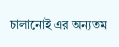চালানোই এর অন্যতম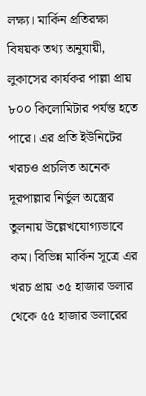লক্ষ্য। মার্কিন প্রতিরক্ষা বিষয়ক তথ্য অনুযায়ী, লুকাসের কার্যকর পাল্লা প্রায় ৮০০ কিলোমিটার পর্যন্ত হতে পারে। এর প্রতি ইউনিটের খরচও প্রচলিত অনেক দূরপাল্লার নির্ভুল অস্ত্রের তুলনায় উল্লেখযোগ্যভাবে কম। বিভিন্ন মার্কিন সূত্রে এর খরচ প্রায় ৩৫ হাজার ডলার থেকে ৫৫ হাজার ডলারের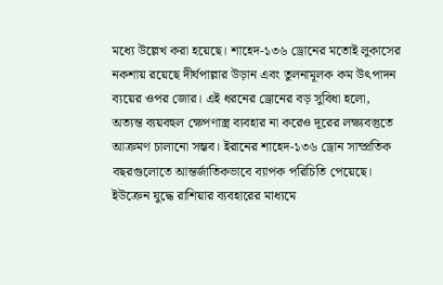মধ্যে উল্লেখ করা হয়েছে। শাহেদ-১৩৬ ড্রোনের মতোই লুকাসের নকশায় রয়েছে দীর্ঘপাল্লার উড়ান এবং তুলনামূলক কম উৎপাদন ব্যয়ের ওপর জোর। এই ধরনের ড্রোনের বড় সুবিধা হলো, অত্যন্ত ব্যয়বহুল ক্ষেপণাস্ত্র ব্যবহার না করেও দূরের লক্ষ্যবস্তুতে আক্রমণ চালানো সম্ভব। ইরানের শাহেদ-১৩৬ ড্রোন সাম্প্রতিক বছরগুলোতে আন্তর্জাতিকভাবে ব্যাপক পরিচিতি পেয়েছে। ইউক্রেন যুদ্ধে রাশিয়ার ব্যবহারের মাধ্যমে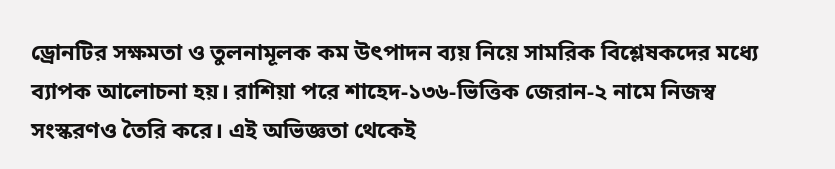ড্রোনটির সক্ষমতা ও তুলনামূলক কম উৎপাদন ব্যয় নিয়ে সামরিক বিশ্লেষকদের মধ্যে ব্যাপক আলোচনা হয়। রাশিয়া পরে শাহেদ-১৩৬-ভিত্তিক জেরান-২ নামে নিজস্ব সংস্করণও তৈরি করে। এই অভিজ্ঞতা থেকেই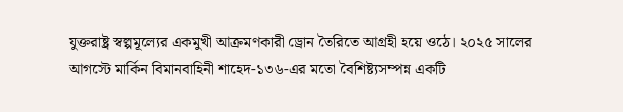যুক্তরাষ্ট্র স্বল্পমূল্যের একমুখী আক্রমণকারী ড্রোন তৈরিতে আগ্রহী হয়ে ওঠে। ২০২৫ সালের আগস্টে মার্কিন বিমানবাহিনী শাহেদ-১৩৬-এর মতো বৈশিষ্ট্যসম্পন্ন একটি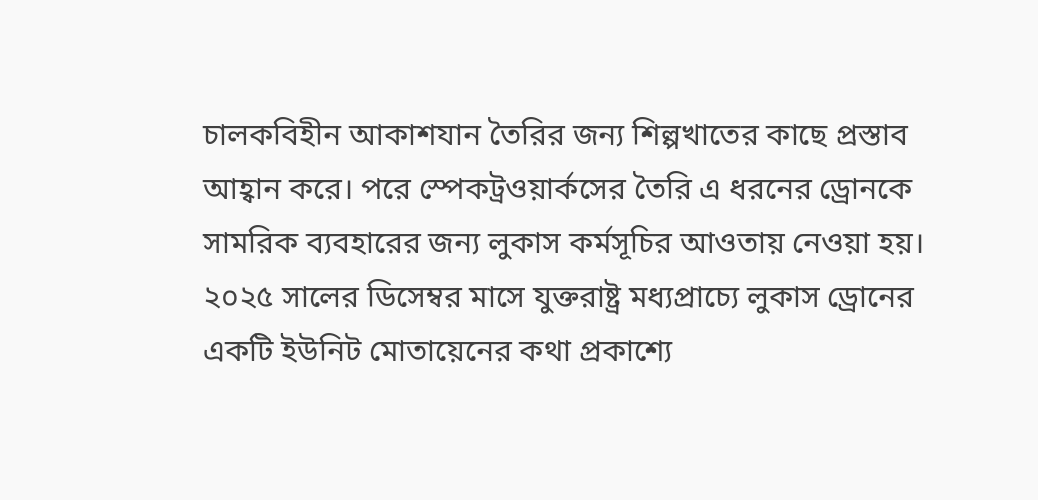চালকবিহীন আকাশযান তৈরির জন্য শিল্পখাতের কাছে প্রস্তাব আহ্বান করে। পরে স্পেকট্রওয়ার্কসের তৈরি এ ধরনের ড্রোনকে সামরিক ব্যবহারের জন্য লুকাস কর্মসূচির আওতায় নেওয়া হয়। ২০২৫ সালের ডিসেম্বর মাসে যুক্তরাষ্ট্র মধ্যপ্রাচ্যে লুকাস ড্রোনের একটি ইউনিট মোতায়েনের কথা প্রকাশ্যে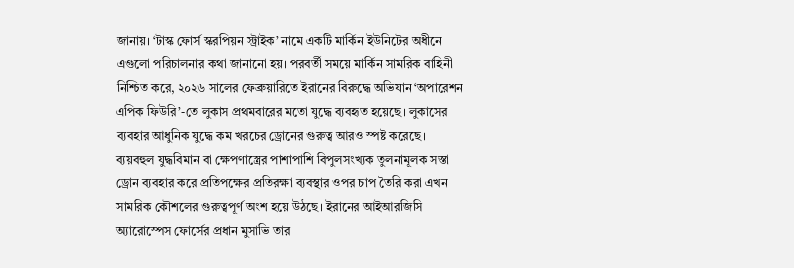জানায়। ‘টাস্ক ফোর্স স্করপিয়ন স্ট্রাইক’ নামে একটি মার্কিন ইউনিটের অধীনে এগুলো পরিচালনার কথা জানানো হয়। পরবর্তী সময়ে মার্কিন সামরিক বাহিনী নিশ্চিত করে, ২০২৬ সালের ফেব্রুয়ারিতে ইরানের বিরুদ্ধে অভিযান ‘অপারেশন এপিক ফিউরি’-তে লুকাস প্রথমবারের মতো যুদ্ধে ব্যবহৃত হয়েছে। লুকাসের ব্যবহার আধুনিক যুদ্ধে কম খরচের ড্রোনের গুরুত্ব আরও স্পষ্ট করেছে। ব্যয়বহুল যুদ্ধবিমান বা ক্ষেপণাস্ত্রের পাশাপাশি বিপুলসংখ্যক তুলনামূলক সস্তা ড্রোন ব্যবহার করে প্রতিপক্ষের প্রতিরক্ষা ব্যবস্থার ওপর চাপ তৈরি করা এখন সামরিক কৌশলের গুরুত্বপূর্ণ অংশ হয়ে উঠছে। ইরানের আইআরজিসি অ্যারোস্পেস ফোর্সের প্রধান মুসাভি তার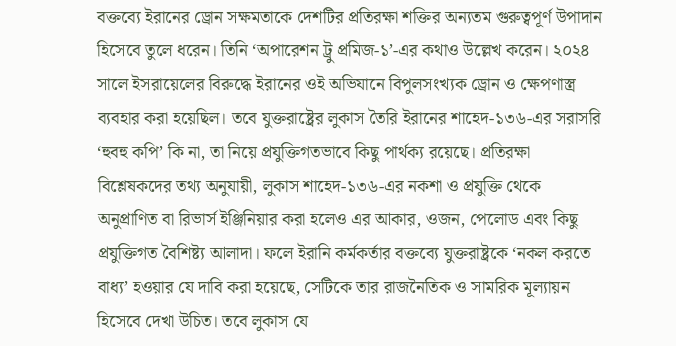বক্তব্যে ইরানের ড্রোন সক্ষমতাকে দেশটির প্রতিরক্ষা শক্তির অন্যতম গুরুত্বপূর্ণ উপাদান হিসেবে তুলে ধরেন। তিনি ‘অপারেশন ট্রু প্রমিজ-১’-এর কথাও উল্লেখ করেন। ২০২৪ সালে ইসরায়েলের বিরুদ্ধে ইরানের ওই অভিযানে বিপুলসংখ্যক ড্রোন ও ক্ষেপণাস্ত্র ব্যবহার করা হয়েছিল। তবে যুক্তরাষ্ট্রের লুকাস তৈরি ইরানের শাহেদ-১৩৬-এর সরাসরি ‘হুবহু কপি’ কি না, তা নিয়ে প্রযুক্তিগতভাবে কিছু পার্থক্য রয়েছে। প্রতিরক্ষা বিশ্লেষকদের তথ্য অনুযায়ী, লুকাস শাহেদ-১৩৬-এর নকশা ও প্রযুক্তি থেকে অনুপ্রাণিত বা রিভার্স ইঞ্জিনিয়ার করা হলেও এর আকার, ওজন, পেলোড এবং কিছু প্রযুক্তিগত বৈশিষ্ট্য আলাদা। ফলে ইরানি কর্মকর্তার বক্তব্যে যুক্তরাষ্ট্রকে ‘নকল করতে বাধ্য’ হওয়ার যে দাবি করা হয়েছে, সেটিকে তার রাজনৈতিক ও সামরিক মূল্যায়ন হিসেবে দেখা উচিত। তবে লুকাস যে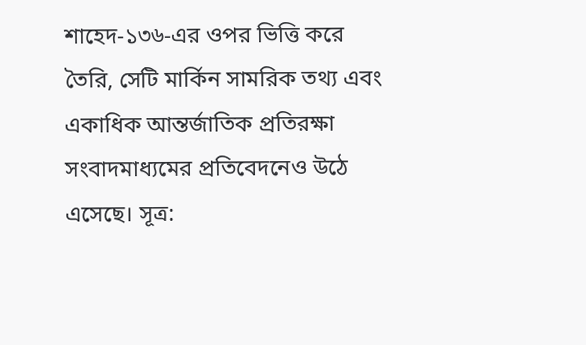শাহেদ-১৩৬-এর ওপর ভিত্তি করে তৈরি, সেটি মার্কিন সামরিক তথ্য এবং একাধিক আন্তর্জাতিক প্রতিরক্ষা সংবাদমাধ্যমের প্রতিবেদনেও উঠে এসেছে। সূত্র: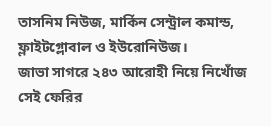তাসনিম নিউজ, মার্কিন সেন্ট্রাল কমান্ড, ফ্লাইটগ্লোবাল ও ইউরোনিউজ।
জাভা সাগরে ২৪৩ আরোহী নিয়ে নিখোঁজ সেই ফেরির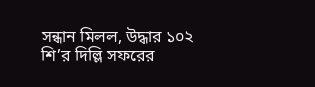সন্ধান মিলল, উদ্ধার ১০২
শি’র দিল্লি সফরের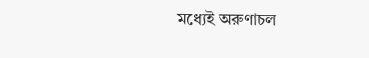মধ্যেই অরুণাচল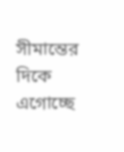সীমান্তের দিকে এগোচ্ছে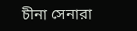চীনা সেনারা